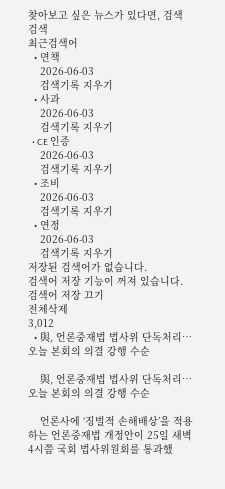찾아보고 싶은 뉴스가 있다면, 검색
검색
최근검색어
  • 면책
    2026-06-03
    검색기록 지우기
  • 사과
    2026-06-03
    검색기록 지우기
  • CE 인증
    2026-06-03
    검색기록 지우기
  • 조비
    2026-06-03
    검색기록 지우기
  • 연정
    2026-06-03
    검색기록 지우기
저장된 검색어가 없습니다.
검색어 저장 기능이 꺼져 있습니다.
검색어 저장 끄기
전체삭제
3,012
  • 與, 언론중재법 법사위 단독처리…오늘 본회의 의결 강행 수순

    與, 언론중재법 법사위 단독처리…오늘 본회의 의결 강행 수순

    언론사에 ‘징벌적 손해배상’을 적용하는 언론중재법 개정안이 25일 새벽 4시쯤 국회 법사위원회를 통과했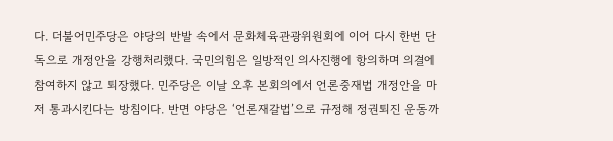다. 더불어민주당은 야당의 반발 속에서 문화체육관광위원회에 이어 다시 한번 단독으로 개정안을 강행처리했다. 국민의힘은 일방적인 의사진행에 항의하며 의결에 참여하지 않고 퇴장했다. 민주당은 이날 오후 본회의에서 언론중재법 개정안을 마저 통과시킨다는 방침이다. 반면 야당은 ‘언론재갈법’으로 규정해 정권퇴진 운동까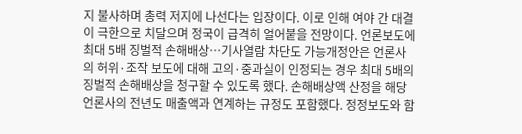지 불사하며 총력 저지에 나선다는 입장이다. 이로 인해 여야 간 대결이 극한으로 치달으며 정국이 급격히 얼어붙을 전망이다. 언론보도에 최대 5배 징벌적 손해배상…기사열람 차단도 가능개정안은 언론사의 허위·조작 보도에 대해 고의·중과실이 인정되는 경우 최대 5배의 징벌적 손해배상을 청구할 수 있도록 했다. 손해배상액 산정을 해당 언론사의 전년도 매출액과 연계하는 규정도 포함했다. 정정보도와 함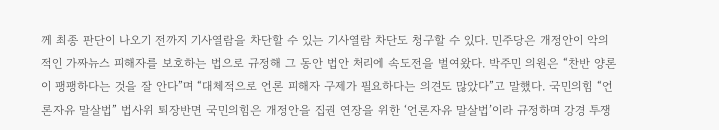께 최종 판단이 나오기 전까지 기사열람을 차단할 수 있는 기사열람 차단도 청구할 수 있다. 민주당은 개정안이 악의적인 가짜뉴스 피해자를 보호하는 법으로 규정해 그 동안 법안 처리에 속도전을 벌여왔다. 박주민 의원은 “찬반 양론이 팽팽하다는 것을 잘 안다”며 “대체적으로 언론 피해자 구제가 필요하다는 의견도 많았다”고 말했다. 국민의힘 “언론자유 말살법” 법사위 퇴장반면 국민의힘은 개정안을 집권 연장을 위한 ‘언론자유 말살법’이라 규정하며 강경 투쟁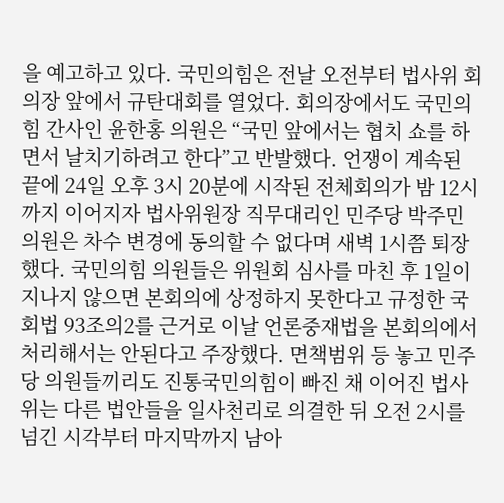을 예고하고 있다. 국민의힘은 전날 오전부터 법사위 회의장 앞에서 규탄대회를 열었다. 회의장에서도 국민의힘 간사인 윤한홍 의원은 “국민 앞에서는 협치 쇼를 하면서 날치기하려고 한다”고 반발했다. 언쟁이 계속된 끝에 24일 오후 3시 20분에 시작된 전체회의가 밤 12시까지 이어지자 법사위원장 직무대리인 민주당 박주민 의원은 차수 변경에 동의할 수 없다며 새벽 1시쯤 퇴장했다. 국민의힘 의원들은 위원회 심사를 마친 후 1일이 지나지 않으면 본회의에 상정하지 못한다고 규정한 국회법 93조의2를 근거로 이날 언론중재법을 본회의에서 처리해서는 안된다고 주장했다. 면책범위 등 놓고 민주당 의원들끼리도 진통국민의힘이 빠진 채 이어진 법사위는 다른 법안들을 일사천리로 의결한 뒤 오전 2시를 넘긴 시각부터 마지막까지 남아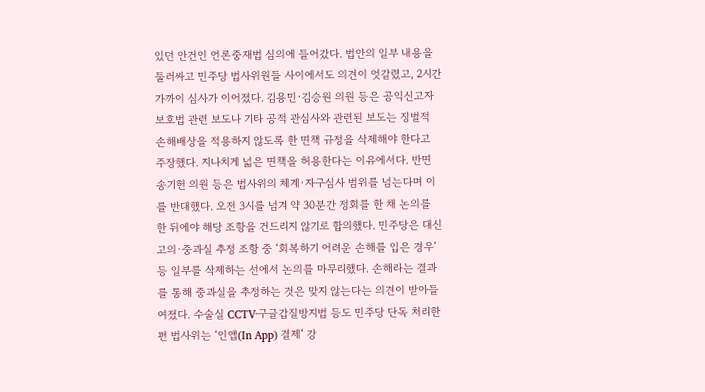있던 안건인 언론중재법 심의에 들어갔다. 법안의 일부 내용을 둘러싸고 민주당 법사위원들 사이에서도 의견이 엇갈렸고, 2시간 가까이 심사가 이어졌다. 김용민·김승원 의원 등은 공익신고자보호법 관련 보도나 기타 공적 관심사와 관련된 보도는 징벌적 손해배상을 적용하지 않도록 한 면책 규정을 삭제해야 한다고 주장했다. 지나치게 넓은 면책을 허용한다는 이유에서다. 반면 송기헌 의원 등은 법사위의 체계·자구심사 범위를 넘는다며 이를 반대했다. 오전 3시를 넘겨 약 30분간 정회를 한 채 논의를 한 뒤에야 해당 조항을 건드리지 않기로 합의했다. 민주당은 대신 고의·중과실 추정 조항 중 ‘회복하기 어려운 손해를 입은 경우’ 등 일부를 삭제하는 선에서 논의를 마무리했다. 손해라는 결과를 통해 중과실을 추정하는 것은 맞지 않는다는 의견이 받아들여졌다. 수술실 CCTV·구글갑질방지법 등도 민주당 단독 처리한편 법사위는 ‘인앱(In App) 결제’ 강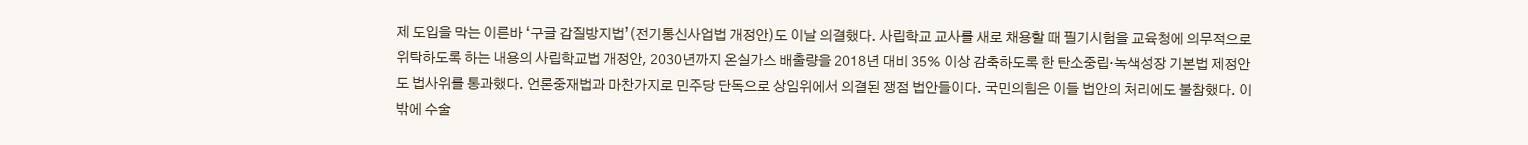제 도입을 막는 이른바 ‘구글 갑질방지법’(전기통신사업법 개정안)도 이날 의결했다. 사립학교 교사를 새로 채용할 때 필기시험을 교육청에 의무적으로 위탁하도록 하는 내용의 사립학교법 개정안, 2030년까지 온실가스 배출량을 2018년 대비 35% 이상 감축하도록 한 탄소중립·녹색성장 기본법 제정안도 법사위를 통과했다. 언론중재법과 마찬가지로 민주당 단독으로 상임위에서 의결된 쟁점 법안들이다. 국민의힘은 이들 법안의 처리에도 불참했다. 이 밖에 수술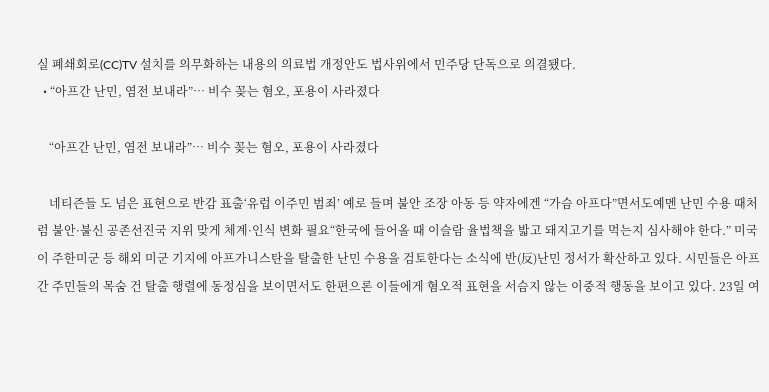실 폐쇄회로(CC)TV 설치를 의무화하는 내용의 의료법 개정안도 법사위에서 민주당 단독으로 의결됐다.
  • “아프간 난민, 염전 보내라”… 비수 꽂는 혐오, 포용이 사라졌다

    “아프간 난민, 염전 보내라”… 비수 꽂는 혐오, 포용이 사라졌다

    네티즌들 도 넘은 표현으로 반감 표출‘유럽 이주민 범죄’ 예로 들며 불안 조장 아동 등 약자에겐 “가슴 아프다”면서도예멘 난민 수용 때처럼 불안·불신 공존선진국 지위 맞게 체계·인식 변화 필요“한국에 들어올 때 이슬람 율법책을 밟고 돼지고기를 먹는지 심사해야 한다.” 미국이 주한미군 등 해외 미군 기지에 아프가니스탄을 탈출한 난민 수용을 검토한다는 소식에 반(反)난민 정서가 확산하고 있다. 시민들은 아프간 주민들의 목숨 건 탈출 행렬에 동정심을 보이면서도 한편으론 이들에게 혐오적 표현을 서슴지 않는 이중적 행동을 보이고 있다. 23일 여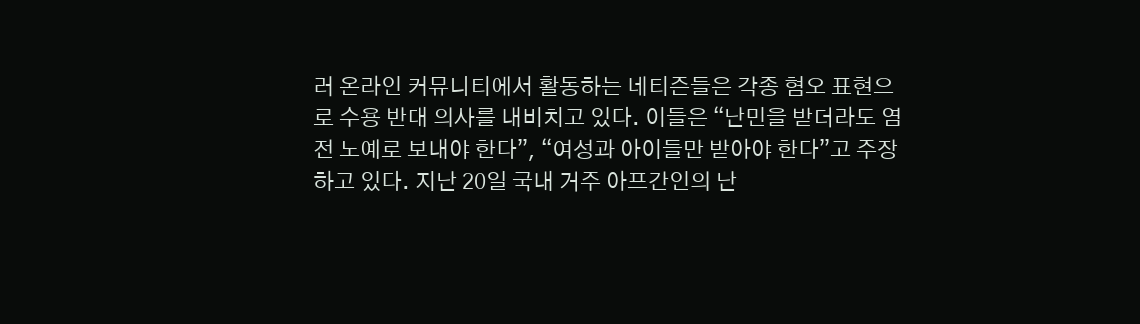러 온라인 커뮤니티에서 활동하는 네티즌들은 각종 혐오 표현으로 수용 반대 의사를 내비치고 있다. 이들은 “난민을 받더라도 염전 노예로 보내야 한다”, “여성과 아이들만 받아야 한다”고 주장하고 있다. 지난 20일 국내 거주 아프간인의 난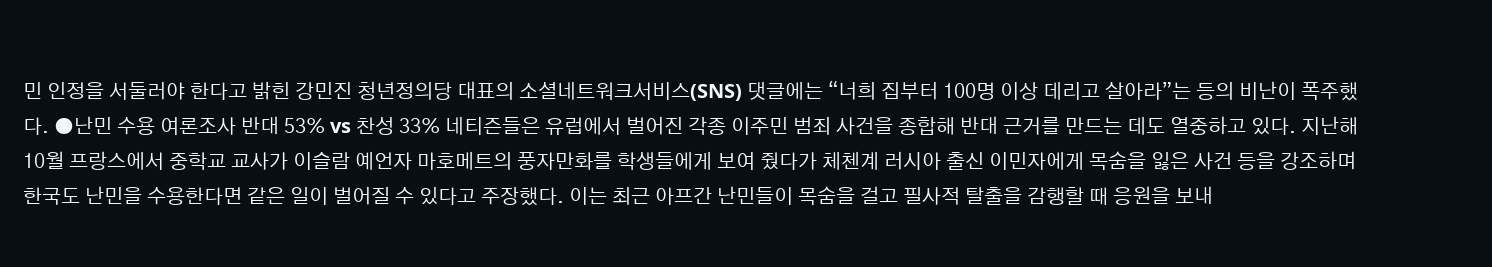민 인정을 서둘러야 한다고 밝힌 강민진 청년정의당 대표의 소셜네트워크서비스(SNS) 댓글에는 “너희 집부터 100명 이상 데리고 살아라”는 등의 비난이 폭주했다. ●난민 수용 여론조사 반대 53% vs 찬성 33% 네티즌들은 유럽에서 벌어진 각종 이주민 범죄 사건을 종합해 반대 근거를 만드는 데도 열중하고 있다. 지난해 10월 프랑스에서 중학교 교사가 이슬람 예언자 마호메트의 풍자만화를 학생들에게 보여 줬다가 체첸계 러시아 출신 이민자에게 목숨을 잃은 사건 등을 강조하며 한국도 난민을 수용한다면 같은 일이 벌어질 수 있다고 주장했다. 이는 최근 아프간 난민들이 목숨을 걸고 필사적 탈출을 감행할 때 응원을 보내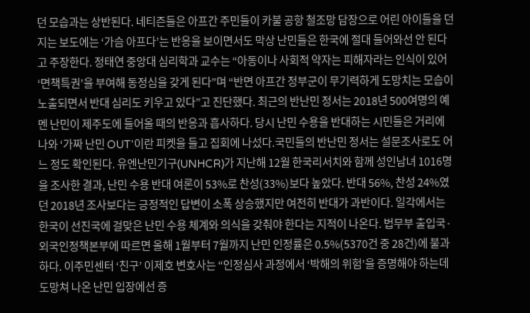던 모습과는 상반된다. 네티즌들은 아프간 주민들이 카불 공항 철조망 담장으로 어린 아이들을 던지는 보도에는 ‘가슴 아프다’는 반응을 보이면서도 막상 난민들은 한국에 절대 들어와선 안 된다고 주장한다. 정태연 중앙대 심리학과 교수는 “아동이나 사회적 약자는 피해자라는 인식이 있어 ‘면책특권’을 부여해 동정심을 갖게 된다”며 “반면 아프간 정부군이 무기력하게 도망치는 모습이 노출되면서 반대 심리도 키우고 있다”고 진단했다. 최근의 반난민 정서는 2018년 500여명의 예멘 난민이 제주도에 들어올 때의 반응과 흡사하다. 당시 난민 수용을 반대하는 시민들은 거리에 나와 ‘가짜 난민 OUT’이란 피켓을 들고 집회에 나섰다.국민들의 반난민 정서는 설문조사로도 어느 정도 확인된다. 유엔난민기구(UNHCR)가 지난해 12월 한국리서치와 함께 성인남녀 1016명을 조사한 결과, 난민 수용 반대 여론이 53%로 찬성(33%)보다 높았다. 반대 56%, 찬성 24%였던 2018년 조사보다는 긍정적인 답변이 소폭 상승했지만 여전히 반대가 과반이다. 일각에서는 한국이 선진국에 걸맞은 난민 수용 체계와 의식을 갖춰야 한다는 지적이 나온다. 법무부 출입국·외국인정책본부에 따르면 올해 1월부터 7월까지 난민 인정률은 0.5%(5370건 중 28건)에 불과하다. 이주민센터 ‘친구’ 이제호 변호사는 “인정심사 과정에서 ‘박해의 위험’을 증명해야 하는데 도망쳐 나온 난민 입장에선 증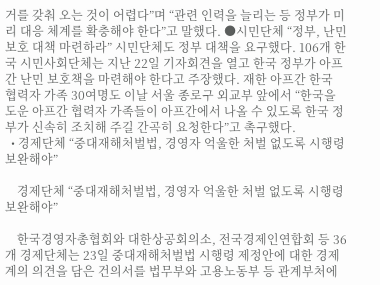거를 갖춰 오는 것이 어렵다”며 “관련 인력을 늘리는 등 정부가 미리 대응 체계를 확충해야 한다”고 말했다. ●시민단체 “정부, 난민 보호 대책 마련하라” 시민단체도 정부 대책을 요구했다. 106개 한국 시민사회단체는 지난 22일 기자회견을 열고 한국 정부가 아프간 난민 보호책을 마련해야 한다고 주장했다. 재한 아프간 한국 협력자 가족 30여명도 이날 서울 종로구 외교부 앞에서 “한국을 도운 아프간 협력자 가족들이 아프간에서 나올 수 있도록 한국 정부가 신속히 조치해 주길 간곡히 요청한다”고 촉구했다.
  • 경제단체 “중대재해처벌법, 경영자 억울한 처벌 없도록 시행령 보완해야”

    경제단체 “중대재해처벌법, 경영자 억울한 처벌 없도록 시행령 보완해야”

    한국경영자총협회와 대한상공회의소, 전국경제인연합회 등 36개 경제단체는 23일 중대재해처벌법 시행령 제정안에 대한 경제계의 의견을 담은 건의서를 법무부와 고용노동부 등 관계부처에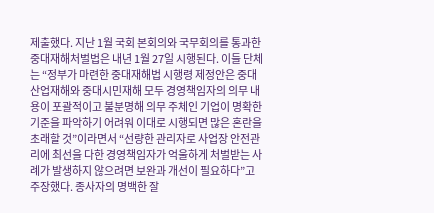제출했다. 지난 1월 국회 본회의와 국무회의를 통과한 중대재해처벌법은 내년 1월 27일 시행된다. 이들 단체는 “정부가 마련한 중대재해법 시행령 제정안은 중대산업재해와 중대시민재해 모두 경영책임자의 의무 내용이 포괄적이고 불분명해 의무 주체인 기업이 명확한 기준을 파악하기 어려워 이대로 시행되면 많은 혼란을 초래할 것”이라면서 “선량한 관리자로 사업장 안전관리에 최선을 다한 경영책임자가 억울하게 처벌받는 사례가 발생하지 않으려면 보완과 개선이 필요하다”고 주장했다. 종사자의 명백한 잘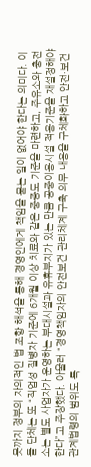못까지 정부의 자의적인 법 조항 해석을 통해 경영인에게 책임을 묻는 일이 없어야 한다는 의미다. 이들 단체는 또 “직업성 질병자 기준에 6개월 이상 치료와 같은 중증도 기준을 마련하고, 주유소와 충전소는 별도 사업자가 운영하는 부대시설과 유휴부지가 있는 만큼 공중이용시설 적용기준을 재설정해야 한다”고 주장했다. 아울러 “경영책임자의 안전보건 관리체계 구축 의무 내용을 구체화하고 안전·보건 관계법령의 범위도 특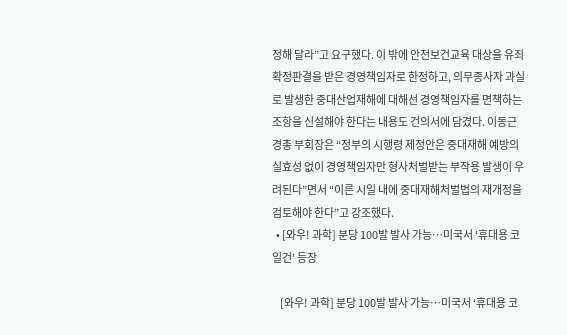정해 달라”고 요구했다. 이 밖에 안전보건교육 대상을 유죄 확정판결을 받은 경영책임자로 한정하고, 의무종사자 과실로 발생한 중대산업재해에 대해선 경영책임자를 면책하는 조항을 신설해야 한다는 내용도 건의서에 담겼다. 이동근 경총 부회장은 “정부의 시행령 제정안은 중대재해 예방의 실효성 없이 경영책임자만 형사처벌받는 부작용 발생이 우려된다”면서 “이른 시일 내에 중대재해처벌법의 재개정을 검토해야 한다”고 강조했다.
  • [와우! 과학] 분당 100발 발사 가능…미국서 ‘휴대용 코일건’ 등장

    [와우! 과학] 분당 100발 발사 가능…미국서 ‘휴대용 코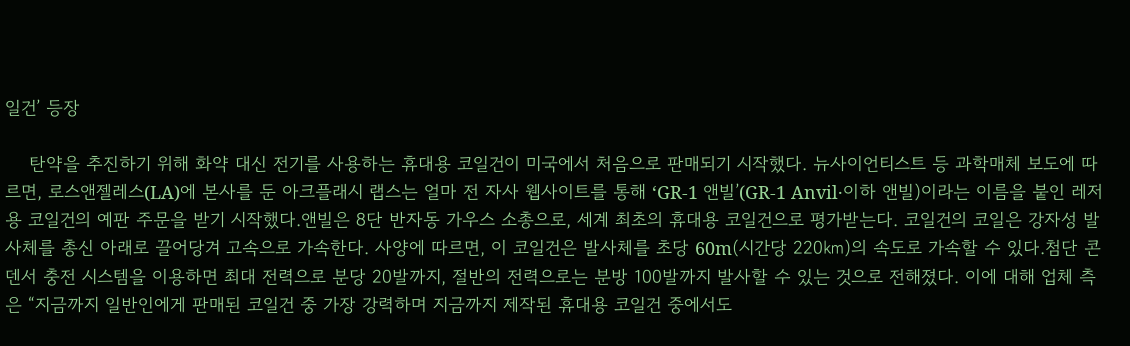일건’ 등장

    탄약을 추진하기 위해 화약 대신 전기를 사용하는 휴대용 코일건이 미국에서 처음으로 판매되기 시작했다. 뉴사이언티스트 등 과학매체 보도에 따르면, 로스앤젤레스(LA)에 본사를 둔 아크플래시 랩스는 얼마 전 자사 웹사이트를 통해 ‘GR-1 앤빌’(GR-1 Anvil·이하 앤빌)이라는 이름을 붙인 레저용 코일건의 예판 주문을 받기 시작했다.앤빌은 8단 반자동 가우스 소총으로, 세계 최초의 휴대용 코일건으로 평가받는다. 코일건의 코일은 강자성 발사체를 총신 아래로 끌어당겨 고속으로 가속한다. 사양에 따르면, 이 코일건은 발사체를 초당 60m(시간당 220㎞)의 속도로 가속할 수 있다.첨단 콘덴서 충전 시스템을 이용하면 최대 전력으로 분당 20발까지, 절반의 전력으로는 분방 100발까지 발사할 수 있는 것으로 전해졌다. 이에 대해 업체 측은 “지금까지 일반인에게 판매된 코일건 중 가장 강력하며 지금까지 제작된 휴대용 코일건 중에서도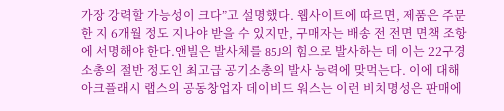가장 강력할 가능성이 크다”고 설명했다. 웹사이트에 따르면, 제품은 주문한 지 6개월 정도 지나야 받을 수 있지만, 구매자는 배송 전 전면 면책 조항에 서명해야 한다.앤빌은 발사체를 85J의 힘으로 발사하는 데 이는 22구경 소총의 절반 정도인 최고급 공기소총의 발사 능력에 맞먹는다. 이에 대해 아크플래시 랩스의 공동창업자 데이비드 워스는 이런 비치명성은 판매에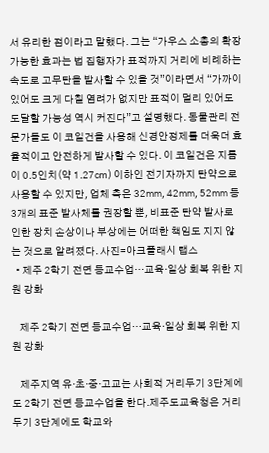서 유리한 점이라고 말했다. 그는 “가우스 소총의 확장 가능한 효과는 법 집행자가 표적까지 거리에 비례하는 속도로 고무탄을 발사할 수 있을 것”이라면서 “가까이 있어도 크게 다칠 염려가 없지만 표적이 멀리 있어도 도달할 가능성 역시 커진다”고 설명했다. 동물관리 전문가들도 이 코일건을 사용해 신경안정제를 더욱더 효율적이고 안전하게 발사할 수 있다. 이 코일건은 지름이 0.5인치(약 1.27㎝) 이하인 전기자까지 탄약으로 사용할 수 있지만, 업체 측은 32㎜, 42㎜, 52㎜ 등 3개의 표준 발사체를 권장할 뿐, 비표준 탄약 발사로 인한 장치 손상이나 부상에는 어떠한 책임도 지지 않는 것으로 알려졌다. 사진=아크플래시 랩스
  • 제주 2학기 전면 등교수업…교육·일상 회복 위한 지원 강화

    제주 2학기 전면 등교수업…교육·일상 회복 위한 지원 강화

    제주지역 유·초·중·고교는 사회적 거리두기 3단계에도 2학기 전면 등교수업을 한다.제주도교육청은 거리두기 3단계에도 학교와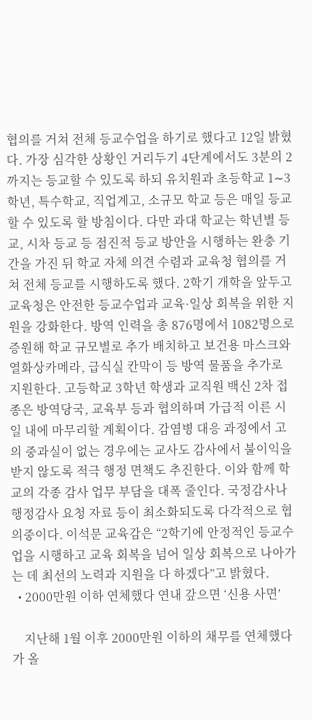협의를 거쳐 전체 등교수업을 하기로 했다고 12일 밝혔다. 가장 심각한 상황인 거리두기 4단계에서도 3분의 2까지는 등교할 수 있도록 하되 유치원과 초등학교 1∼3학년, 특수학교, 직업계고, 소규모 학교 등은 매일 등교할 수 있도록 할 방침이다. 다만 과대 학교는 학년별 등교, 시차 등교 등 점진적 등교 방안을 시행하는 완충 기간을 가진 뒤 학교 자체 의견 수렴과 교육청 협의를 거쳐 전체 등교를 시행하도록 했다. 2학기 개학을 앞두고 교육청은 안전한 등교수업과 교육·일상 회복을 위한 지원을 강화한다. 방역 인력을 총 876명에서 1082명으로 증원해 학교 규모별로 추가 배치하고 보건용 마스크와 열화상카메라, 급식실 칸막이 등 방역 물품을 추가로 지원한다. 고등학교 3학년 학생과 교직원 백신 2차 접종은 방역당국, 교육부 등과 협의하며 가급적 이른 시일 내에 마무리할 계획이다. 감염병 대응 과정에서 고의 중과실이 없는 경우에는 교사도 감사에서 불이익을 받지 않도록 적극 행정 면책도 추진한다. 이와 함께 학교의 각종 감사 업무 부담을 대폭 줄인다. 국정감사나 행정감사 요청 자료 등이 최소화되도록 다각적으로 협의중이다. 이석문 교육감은 “2학기에 안정적인 등교수업을 시행하고 교육 회복을 넘어 일상 회복으로 나아가는 데 최선의 노력과 지원을 다 하겠다”고 밝혔다.
  • 2000만원 이하 연체했다 연내 갚으면 ‘신용 사면’

    지난해 1월 이후 2000만원 이하의 채무를 연체했다가 올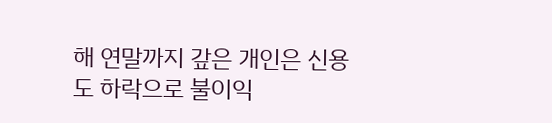해 연말까지 갚은 개인은 신용도 하락으로 불이익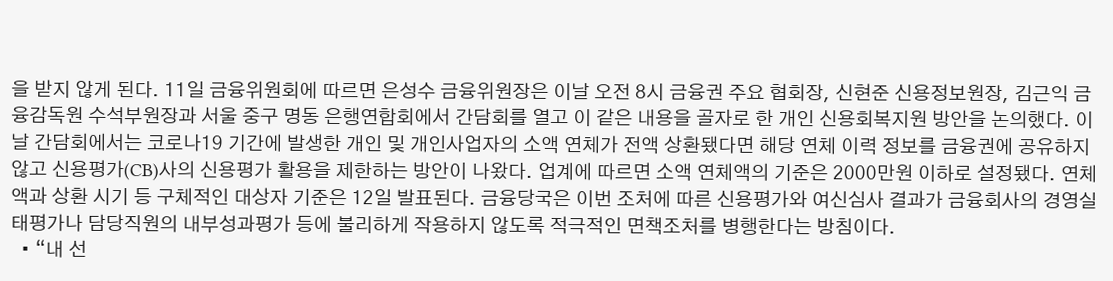을 받지 않게 된다. 11일 금융위원회에 따르면 은성수 금융위원장은 이날 오전 8시 금융권 주요 협회장, 신현준 신용정보원장, 김근익 금융감독원 수석부원장과 서울 중구 명동 은행연합회에서 간담회를 열고 이 같은 내용을 골자로 한 개인 신용회복지원 방안을 논의했다. 이날 간담회에서는 코로나19 기간에 발생한 개인 및 개인사업자의 소액 연체가 전액 상환됐다면 해당 연체 이력 정보를 금융권에 공유하지 않고 신용평가(CB)사의 신용평가 활용을 제한하는 방안이 나왔다. 업계에 따르면 소액 연체액의 기준은 2000만원 이하로 설정됐다. 연체액과 상환 시기 등 구체적인 대상자 기준은 12일 발표된다. 금융당국은 이번 조처에 따른 신용평가와 여신심사 결과가 금융회사의 경영실태평가나 담당직원의 내부성과평가 등에 불리하게 작용하지 않도록 적극적인 면책조처를 병행한다는 방침이다.
  • “내 선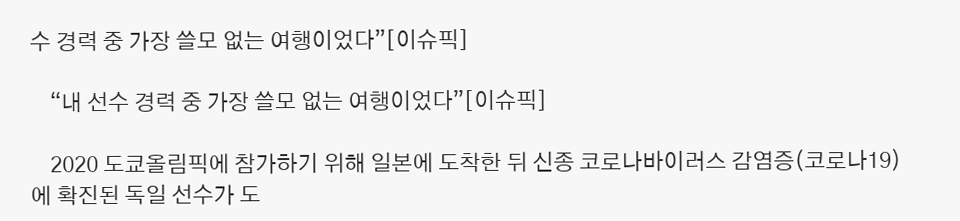수 경력 중 가장 쓸모 없는 여행이었다”[이슈픽]

    “내 선수 경력 중 가장 쓸모 없는 여행이었다”[이슈픽]

    2020 도쿄올림픽에 참가하기 위해 일본에 도착한 뒤 신종 코로나바이러스 감염증(코로나19)에 확진된 독일 선수가 도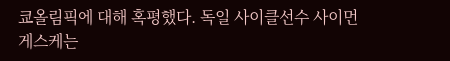쿄올림픽에 대해 혹평했다. 독일 사이클선수 사이먼 게스케는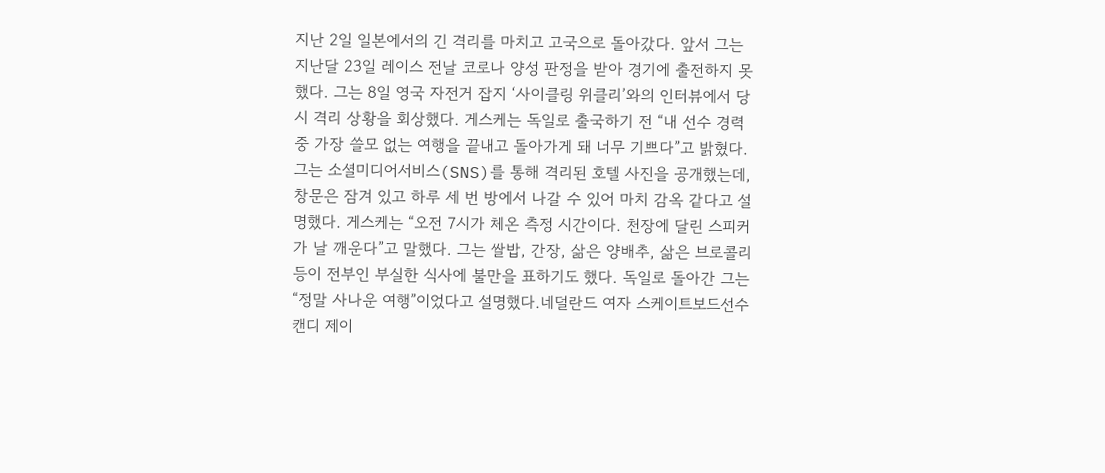지난 2일 일본에서의 긴 격리를 마치고 고국으로 돌아갔다. 앞서 그는 지난달 23일 레이스 전날 코로나 양성 판정을 받아 경기에 출전하지 못했다. 그는 8일 영국 자전거 잡지 ‘사이클링 위클리’와의 인터뷰에서 당시 격리 상황을 회상했다. 게스케는 독일로 출국하기 전 “내 선수 경력 중 가장 쓸모 없는 여행을 끝내고 돌아가게 돼 너무 기쁘다”고 밝혔다. 그는 소셜미디어서비스(SNS)를 통해 격리된 호텔 사진을 공개했는데, 창문은 잠겨 있고 하루 세 번 방에서 나갈 수 있어 마치 감옥 같다고 설명했다. 게스케는 “오전 7시가 체온 측정 시간이다. 천장에 달린 스피커가 날 깨운다”고 말했다. 그는 쌀밥, 간장, 삶은 양배추, 삶은 브로콜리 등이 전부인 부실한 식사에 불만을 표하기도 했다. 독일로 돌아간 그는 “정말 사나운 여행”이었다고 설명했다.네덜란드 여자 스케이트보드선수 캔디 제이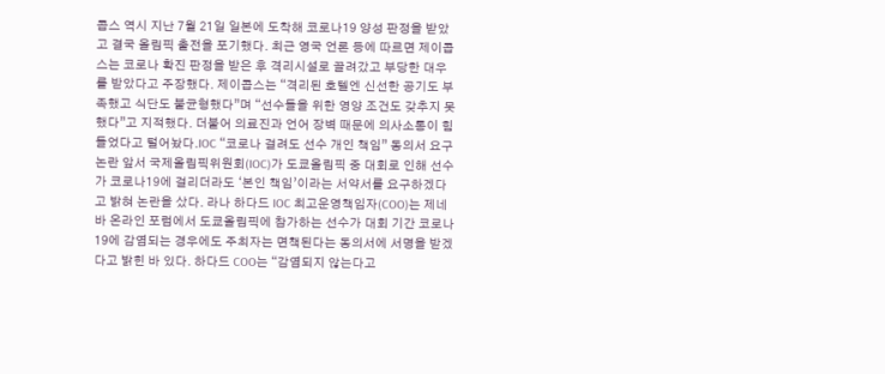콥스 역시 지난 7월 21일 일본에 도착해 코로나19 양성 판정을 받았고 결국 올림픽 출전을 포기했다. 최근 영국 언론 등에 따르면 제이콥스는 코로나 확진 판정을 받은 후 격리시설로 끌려갔고 부당한 대우를 받았다고 주장했다. 제이콥스는 “격리된 호텔엔 신선한 공기도 부족했고 식단도 불균형했다”며 “선수들을 위한 영양 조건도 갖추지 못했다”고 지적했다. 더불어 의료진과 언어 장벽 때문에 의사소통이 힘들었다고 털어놨다.IOC “코로나 걸려도 선수 개인 책임” 동의서 요구 논란 앞서 국제올림픽위원회(IOC)가 도쿄올림픽 중 대회로 인해 선수가 코로나19에 걸리더라도 ‘본인 책임’이라는 서약서를 요구하겠다고 밝혀 논란을 샀다. 라나 하다드 IOC 최고운영책임자(COO)는 제네바 온라인 포럼에서 도쿄올림픽에 참가하는 선수가 대회 기간 코로나19에 감염되는 경우에도 주최자는 면책된다는 동의서에 서명을 받겠다고 밝힌 바 있다. 하다드 COO는 “감염되지 않는다고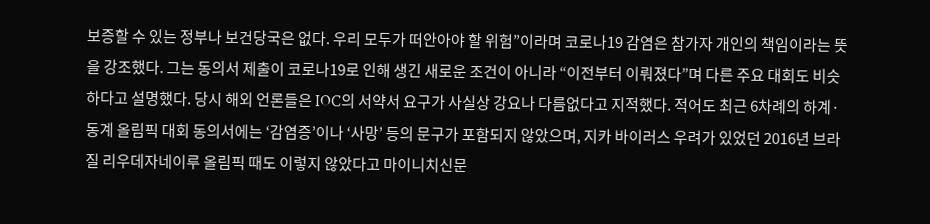보증할 수 있는 정부나 보건당국은 없다. 우리 모두가 떠안아야 할 위험”이라며 코로나19 감염은 참가자 개인의 책임이라는 뜻을 강조했다. 그는 동의서 제출이 코로나19로 인해 생긴 새로운 조건이 아니라 “이전부터 이뤄졌다”며 다른 주요 대회도 비슷하다고 설명했다. 당시 해외 언론들은 IOC의 서약서 요구가 사실상 강요나 다름없다고 지적했다. 적어도 최근 6차례의 하계·동계 올림픽 대회 동의서에는 ‘감염증’이나 ‘사망’ 등의 문구가 포함되지 않았으며, 지카 바이러스 우려가 있었던 2016년 브라질 리우데자네이루 올림픽 때도 이렇지 않았다고 마이니치신문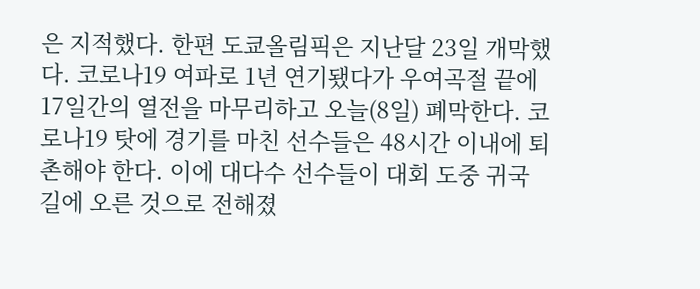은 지적했다. 한편 도쿄올림픽은 지난달 23일 개막했다. 코로나19 여파로 1년 연기됐다가 우여곡절 끝에 17일간의 열전을 마무리하고 오늘(8일) 폐막한다. 코로나19 탓에 경기를 마친 선수들은 48시간 이내에 퇴촌해야 한다. 이에 대다수 선수들이 대회 도중 귀국길에 오른 것으로 전해졌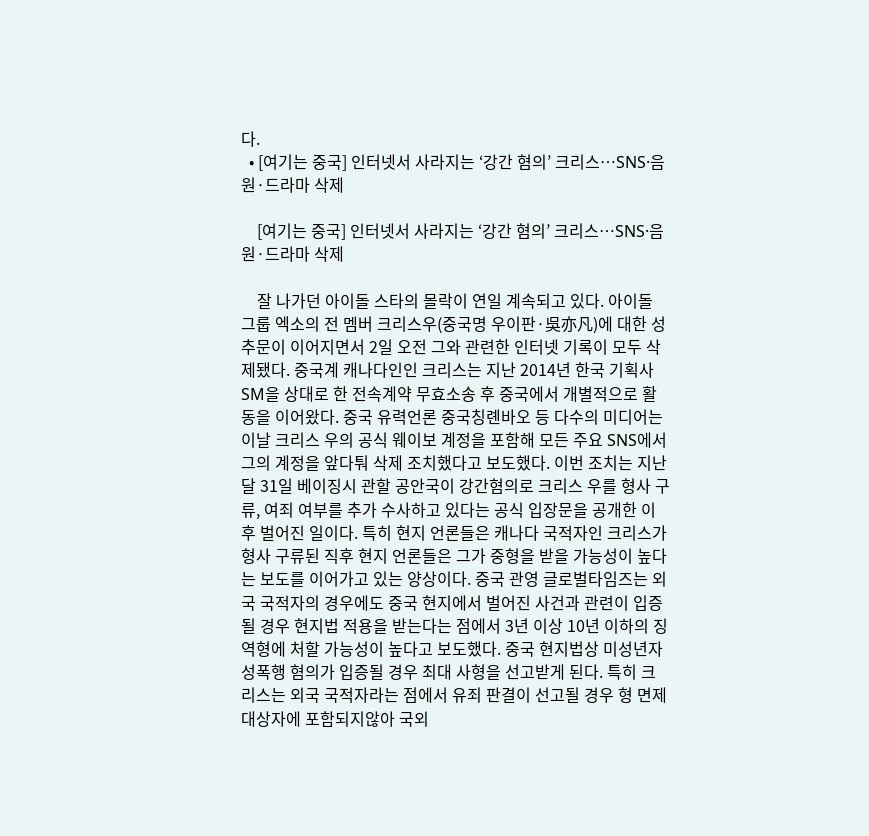다.
  • [여기는 중국] 인터넷서 사라지는 ‘강간 혐의’ 크리스…SNS·음원·드라마 삭제

    [여기는 중국] 인터넷서 사라지는 ‘강간 혐의’ 크리스…SNS·음원·드라마 삭제

    잘 나가던 아이돌 스타의 몰락이 연일 계속되고 있다. 아이돌 그룹 엑소의 전 멤버 크리스우(중국명 우이판·吳亦凡)에 대한 성추문이 이어지면서 2일 오전 그와 관련한 인터넷 기록이 모두 삭제됐다. 중국계 캐나다인인 크리스는 지난 2014년 한국 기획사 SM을 상대로 한 전속계약 무효소송 후 중국에서 개별적으로 활동을 이어왔다. 중국 유력언론 중국칭롄바오 등 다수의 미디어는 이날 크리스 우의 공식 웨이보 계정을 포함해 모든 주요 SNS에서 그의 계정을 앞다퉈 삭제 조치했다고 보도했다. 이번 조치는 지난달 31일 베이징시 관할 공안국이 강간혐의로 크리스 우를 형사 구류, 여죄 여부를 추가 수사하고 있다는 공식 입장문을 공개한 이후 벌어진 일이다. 특히 현지 언론들은 캐나다 국적자인 크리스가 형사 구류된 직후 현지 언론들은 그가 중형을 받을 가능성이 높다는 보도를 이어가고 있는 양상이다. 중국 관영 글로벌타임즈는 외국 국적자의 경우에도 중국 현지에서 벌어진 사건과 관련이 입증될 경우 현지법 적용을 받는다는 점에서 3년 이상 10년 이하의 징역형에 처할 가능성이 높다고 보도했다. 중국 현지법상 미성년자 성폭행 혐의가 입증될 경우 최대 사형을 선고받게 된다. 특히 크리스는 외국 국적자라는 점에서 유죄 판결이 선고될 경우 형 면제 대상자에 포함되지않아 국외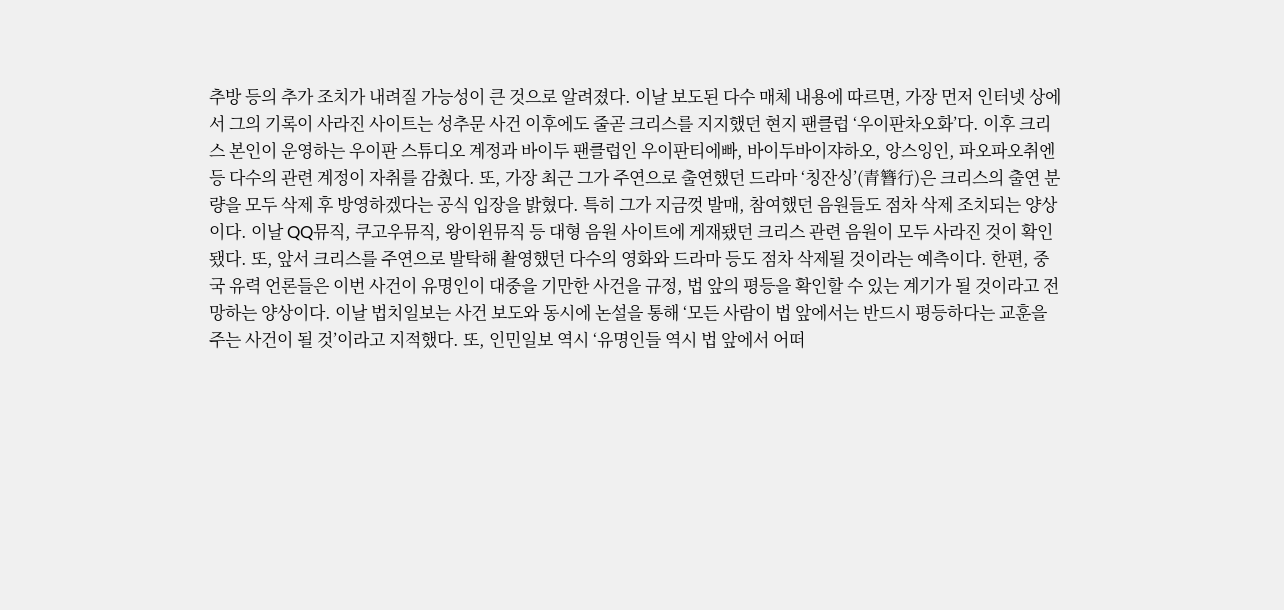추방 등의 추가 조치가 내려질 가능성이 큰 것으로 알려졌다. 이날 보도된 다수 매체 내용에 따르면, 가장 먼저 인터넷 상에서 그의 기록이 사라진 사이트는 성추문 사건 이후에도 줄곧 크리스를 지지했던 현지 팬클럽 ‘우이판차오화’다. 이후 크리스 본인이 운영하는 우이판 스튜디오 계정과 바이두 팬클럽인 우이판티에빠, 바이두바이쟈하오, 앙스잉인, 파오파오취엔 등 다수의 관련 계정이 자취를 감췄다. 또, 가장 최근 그가 주연으로 출연했던 드라마 ‘칭잔싱’(青簪行)은 크리스의 출연 분량을 모두 삭제 후 방영하겠다는 공식 입장을 밝혔다. 특히 그가 지금껏 발매, 참여했던 음원들도 점차 삭제 조치되는 양상이다. 이날 QQ뮤직, 쿠고우뮤직, 왕이윈뮤직 등 대형 음원 사이트에 게재됐던 크리스 관련 음원이 모두 사라진 것이 확인됐다. 또, 앞서 크리스를 주연으로 발탁해 촬영했던 다수의 영화와 드라마 등도 점차 삭제될 것이라는 예측이다. 한편, 중국 유력 언론들은 이번 사건이 유명인이 대중을 기만한 사건을 규정, 법 앞의 평등을 확인할 수 있는 계기가 될 것이라고 전망하는 양상이다. 이날 법치일보는 사건 보도와 동시에 논설을 통해 ‘모든 사람이 법 앞에서는 반드시 평등하다는 교훈을 주는 사건이 될 것’이라고 지적했다. 또, 인민일보 역시 ‘유명인들 역시 법 앞에서 어떠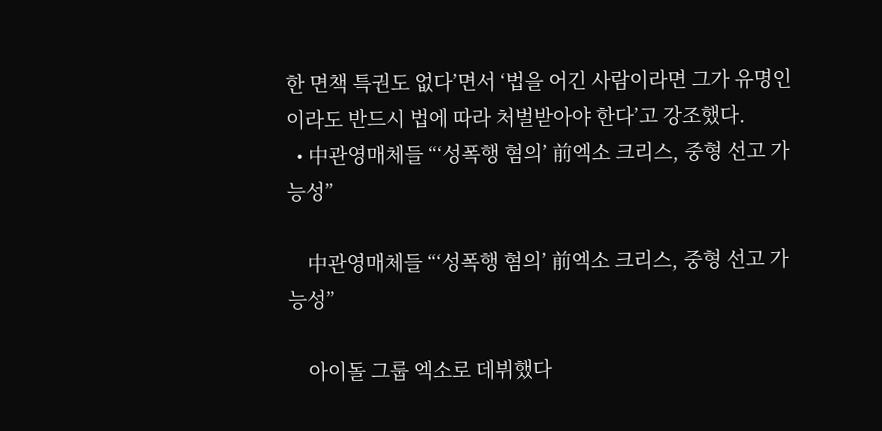한 면책 특권도 없다’면서 ‘법을 어긴 사람이라면 그가 유명인이라도 반드시 법에 따라 처벌받아야 한다’고 강조했다.
  • 中관영매체들 “‘성폭행 혐의’ 前엑소 크리스, 중형 선고 가능성”

    中관영매체들 “‘성폭행 혐의’ 前엑소 크리스, 중형 선고 가능성”

    아이돌 그룹 엑소로 데뷔했다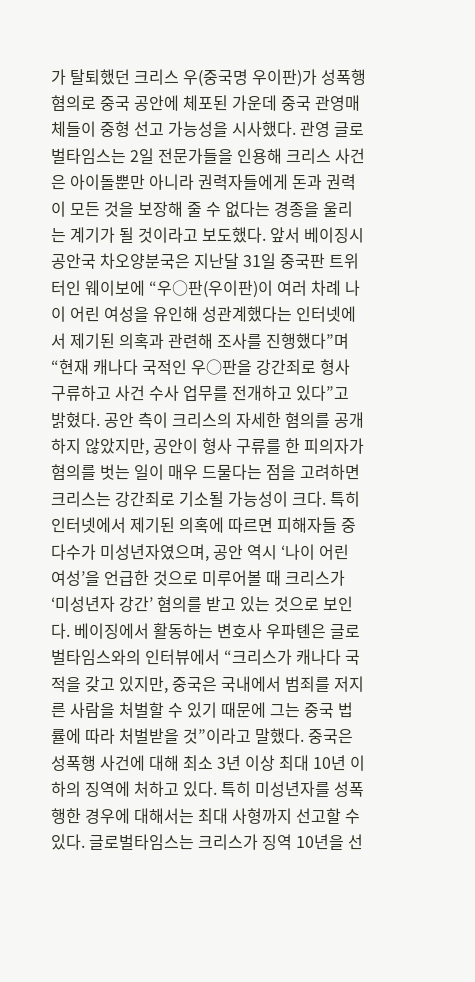가 탈퇴했던 크리스 우(중국명 우이판)가 성폭행 혐의로 중국 공안에 체포된 가운데 중국 관영매체들이 중형 선고 가능성을 시사했다. 관영 글로벌타임스는 2일 전문가들을 인용해 크리스 사건은 아이돌뿐만 아니라 권력자들에게 돈과 권력이 모든 것을 보장해 줄 수 없다는 경종을 울리는 계기가 될 것이라고 보도했다. 앞서 베이징시 공안국 차오양분국은 지난달 31일 중국판 트위터인 웨이보에 “우○판(우이판)이 여러 차례 나이 어린 여성을 유인해 성관계했다는 인터넷에서 제기된 의혹과 관련해 조사를 진행했다”며 “현재 캐나다 국적인 우○판을 강간죄로 형사 구류하고 사건 수사 업무를 전개하고 있다”고 밝혔다. 공안 측이 크리스의 자세한 혐의를 공개하지 않았지만, 공안이 형사 구류를 한 피의자가 혐의를 벗는 일이 매우 드물다는 점을 고려하면 크리스는 강간죄로 기소될 가능성이 크다. 특히 인터넷에서 제기된 의혹에 따르면 피해자들 중 다수가 미성년자였으며, 공안 역시 ‘나이 어린 여성’을 언급한 것으로 미루어볼 때 크리스가 ‘미성년자 강간’ 혐의를 받고 있는 것으로 보인다. 베이징에서 활동하는 변호사 우파톈은 글로벌타임스와의 인터뷰에서 “크리스가 캐나다 국적을 갖고 있지만, 중국은 국내에서 범죄를 저지른 사람을 처벌할 수 있기 때문에 그는 중국 법률에 따라 처벌받을 것”이라고 말했다. 중국은 성폭행 사건에 대해 최소 3년 이상 최대 10년 이하의 징역에 처하고 있다. 특히 미성년자를 성폭행한 경우에 대해서는 최대 사형까지 선고할 수 있다. 글로벌타임스는 크리스가 징역 10년을 선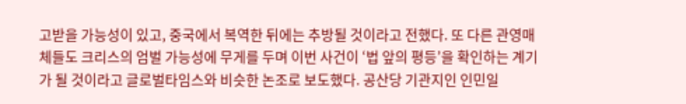고받을 가능성이 있고, 중국에서 복역한 뒤에는 추방될 것이라고 전했다. 또 다른 관영매체들도 크리스의 엄벌 가능성에 무게를 두며 이번 사건이 ‘법 앞의 평등’을 확인하는 계기가 될 것이라고 글로벌타임스와 비슷한 논조로 보도했다. 공산당 기관지인 인민일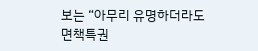보는 “아무리 유명하더라도 면책특권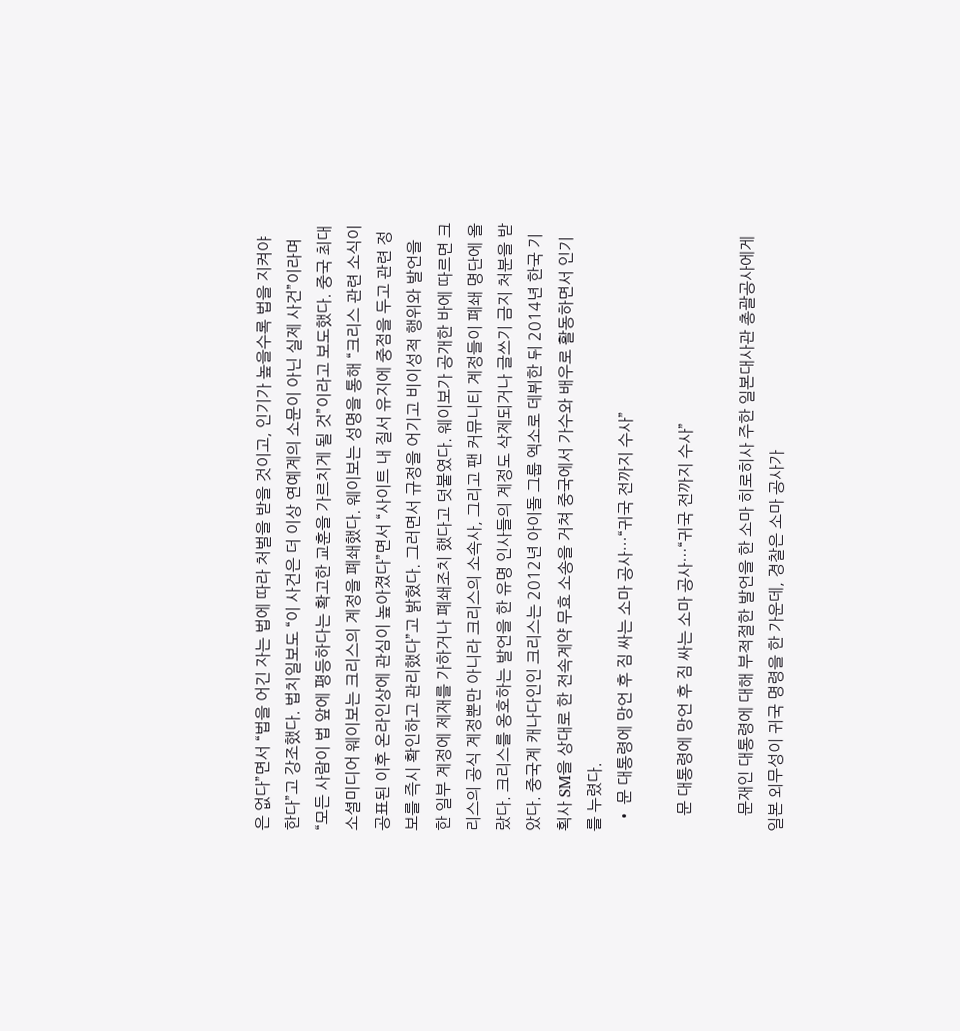은 없다”면서 “법을 어긴 자는 법에 따라 처벌을 받을 것이고, 인기가 높을수록 법을 지켜야 한다”고 강조했다. 법치일보도 “이 사건은 더 이상 연예계의 소문이 아닌 실제 사건”이라며 “모든 사람이 법 앞에 평등하다는 확고한 교훈을 가르치게 될 것”이라고 보도했다. 중국 최대 소셜미디어 웨이보는 크리스의 계정을 폐쇄했다. 웨이보는 성명을 통해 “크리스 관련 소식이 공표된 이후 온라인상에 관심이 높아졌다”면서 “사이트 내 질서 유지에 중점을 두고 관련 정보를 즉시 확인하고 관리했다”고 밝혔다. 그러면서 규정을 어기고 비이성적 행위와 발언을 한 일부 계정에 제재를 가하거나 폐쇄조치 했다고 덧붙였다. 웨이보가 공개한 바에 따르면 크리스의 공식 계정뿐만 아니라 크리스의 소속사, 그리고 팬 커뮤니티 계정들이 폐쇄 명단에 올랐다. 크리스를 옹호하는 발언을 한 유명 인사들의 계정도 삭제되거나 글쓰기 금지 처분을 받았다. 중국계 캐나다인인 크리스는 2012년 아이돌 그룹 엑소로 데뷔한 뒤 2014년 한국 기획사 SM을 상대로 한 전속계약 무효 소송을 거쳐 중국에서 가수와 배우로 활동하면서 인기를 누렸다.
  • 문 대통령에 망언 후 짐 싸는 소마 공사…“귀국 전까지 수사”

    문 대통령에 망언 후 짐 싸는 소마 공사…“귀국 전까지 수사”

    문재인 대통령에 대해 부적절한 발언을 한 소마 히로히사 주한 일본대사관 총괄공사에게 일본 외무성이 귀국 명령을 한 가운데, 경찰은 소마 공사가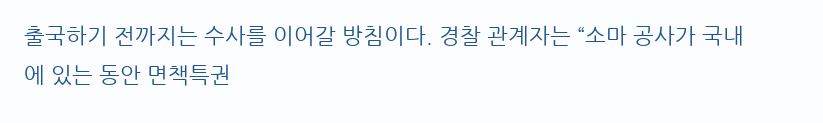출국하기 전까지는 수사를 이어갈 방침이다. 경찰 관계자는 “소마 공사가 국내에 있는 동안 면책특권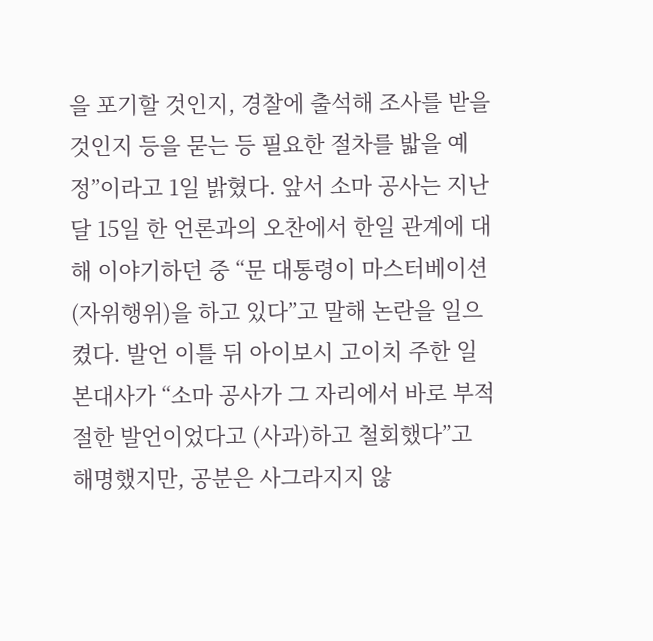을 포기할 것인지, 경찰에 출석해 조사를 받을 것인지 등을 묻는 등 필요한 절차를 밟을 예정”이라고 1일 밝혔다. 앞서 소마 공사는 지난달 15일 한 언론과의 오찬에서 한일 관계에 대해 이야기하던 중 “문 대통령이 마스터베이션(자위행위)을 하고 있다”고 말해 논란을 일으켰다. 발언 이틀 뒤 아이보시 고이치 주한 일본대사가 “소마 공사가 그 자리에서 바로 부적절한 발언이었다고 (사과)하고 철회했다”고 해명했지만, 공분은 사그라지지 않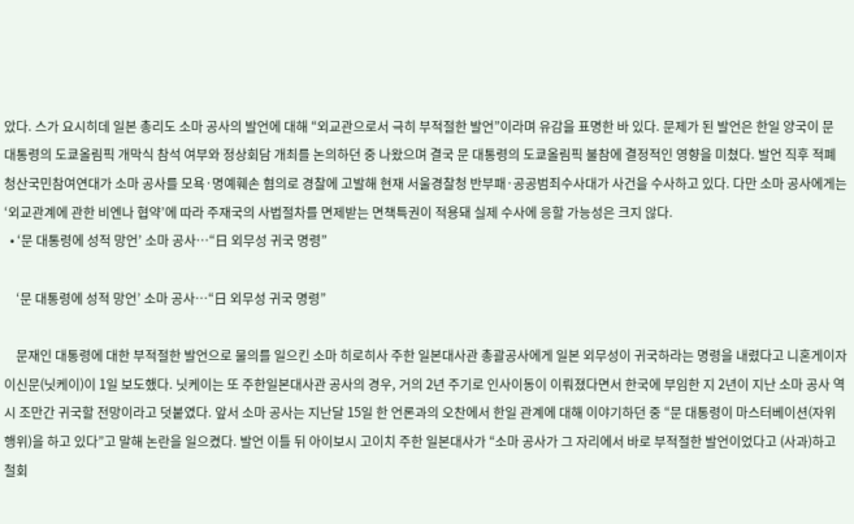았다. 스가 요시히데 일본 총리도 소마 공사의 발언에 대해 “외교관으로서 극히 부적절한 발언”이라며 유감을 표명한 바 있다. 문제가 된 발언은 한일 양국이 문 대통령의 도쿄올림픽 개막식 참석 여부와 정상회담 개최를 논의하던 중 나왔으며 결국 문 대통령의 도쿄올림픽 불참에 결정적인 영향을 미쳤다. 발언 직후 적폐청산국민참여연대가 소마 공사를 모욕·명예훼손 혐의로 경찰에 고발해 현재 서울경찰청 반부패·공공범죄수사대가 사건을 수사하고 있다. 다만 소마 공사에게는 ‘외교관계에 관한 비엔나 협약’에 따라 주재국의 사법절차를 면제받는 면책특권이 적용돼 실제 수사에 응할 가능성은 크지 않다.
  • ‘문 대통령에 성적 망언’ 소마 공사…“日 외무성 귀국 명령”

    ‘문 대통령에 성적 망언’ 소마 공사…“日 외무성 귀국 명령”

    문재인 대통령에 대한 부적절한 발언으로 물의를 일으킨 소마 히로히사 주한 일본대사관 총괄공사에게 일본 외무성이 귀국하라는 명령을 내렸다고 니혼게이자이신문(닛케이)이 1일 보도했다. 닛케이는 또 주한일본대사관 공사의 경우, 거의 2년 주기로 인사이동이 이뤄졌다면서 한국에 부임한 지 2년이 지난 소마 공사 역시 조만간 귀국할 전망이라고 덧붙였다. 앞서 소마 공사는 지난달 15일 한 언론과의 오찬에서 한일 관계에 대해 이야기하던 중 “문 대통령이 마스터베이션(자위행위)을 하고 있다”고 말해 논란을 일으켰다. 발언 이틀 뒤 아이보시 고이치 주한 일본대사가 “소마 공사가 그 자리에서 바로 부적절한 발언이었다고 (사과)하고 철회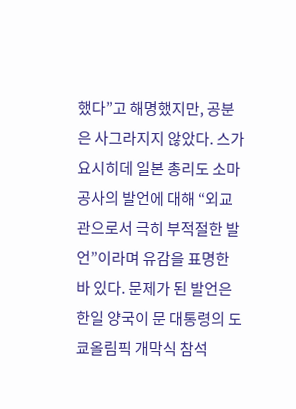했다”고 해명했지만, 공분은 사그라지지 않았다. 스가 요시히데 일본 총리도 소마 공사의 발언에 대해 “외교관으로서 극히 부적절한 발언”이라며 유감을 표명한 바 있다. 문제가 된 발언은 한일 양국이 문 대통령의 도쿄올림픽 개막식 참석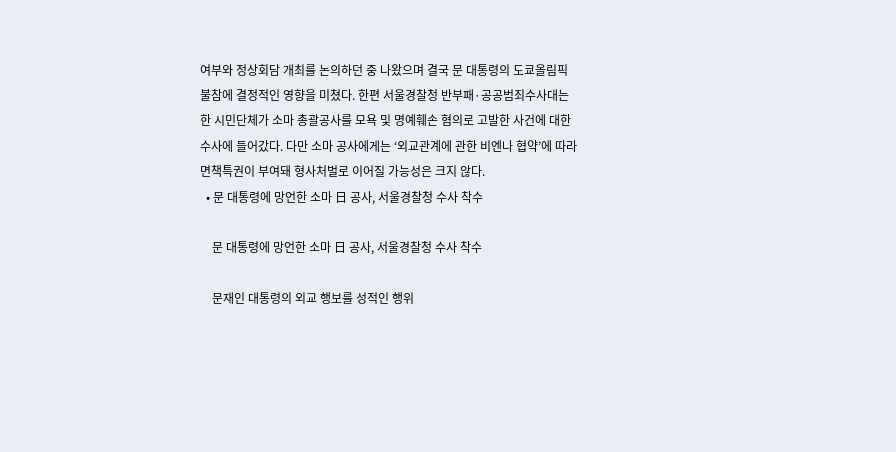여부와 정상회담 개최를 논의하던 중 나왔으며 결국 문 대통령의 도쿄올림픽 불참에 결정적인 영향을 미쳤다. 한편 서울경찰청 반부패·공공범죄수사대는 한 시민단체가 소마 총괄공사를 모욕 및 명예훼손 혐의로 고발한 사건에 대한 수사에 들어갔다. 다만 소마 공사에게는 ‘외교관계에 관한 비엔나 협약’에 따라 면책특권이 부여돼 형사처벌로 이어질 가능성은 크지 않다.
  • 문 대통령에 망언한 소마 日 공사, 서울경찰청 수사 착수

    문 대통령에 망언한 소마 日 공사, 서울경찰청 수사 착수

    문재인 대통령의 외교 행보를 성적인 행위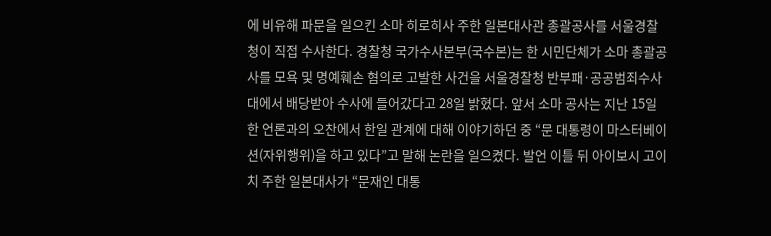에 비유해 파문을 일으킨 소마 히로히사 주한 일본대사관 총괄공사를 서울경찰청이 직접 수사한다. 경찰청 국가수사본부(국수본)는 한 시민단체가 소마 총괄공사를 모욕 및 명예훼손 혐의로 고발한 사건을 서울경찰청 반부패·공공범죄수사대에서 배당받아 수사에 들어갔다고 28일 밝혔다. 앞서 소마 공사는 지난 15일 한 언론과의 오찬에서 한일 관계에 대해 이야기하던 중 “문 대통령이 마스터베이션(자위행위)을 하고 있다”고 말해 논란을 일으켰다. 발언 이틀 뒤 아이보시 고이치 주한 일본대사가 “문재인 대통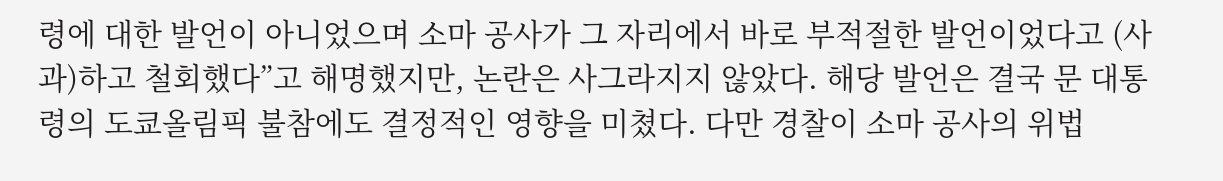령에 대한 발언이 아니었으며 소마 공사가 그 자리에서 바로 부적절한 발언이었다고 (사과)하고 철회했다”고 해명했지만, 논란은 사그라지지 않았다. 해당 발언은 결국 문 대통령의 도쿄올림픽 불참에도 결정적인 영향을 미쳤다. 다만 경찰이 소마 공사의 위법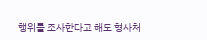행위를 조사한다고 해도 형사처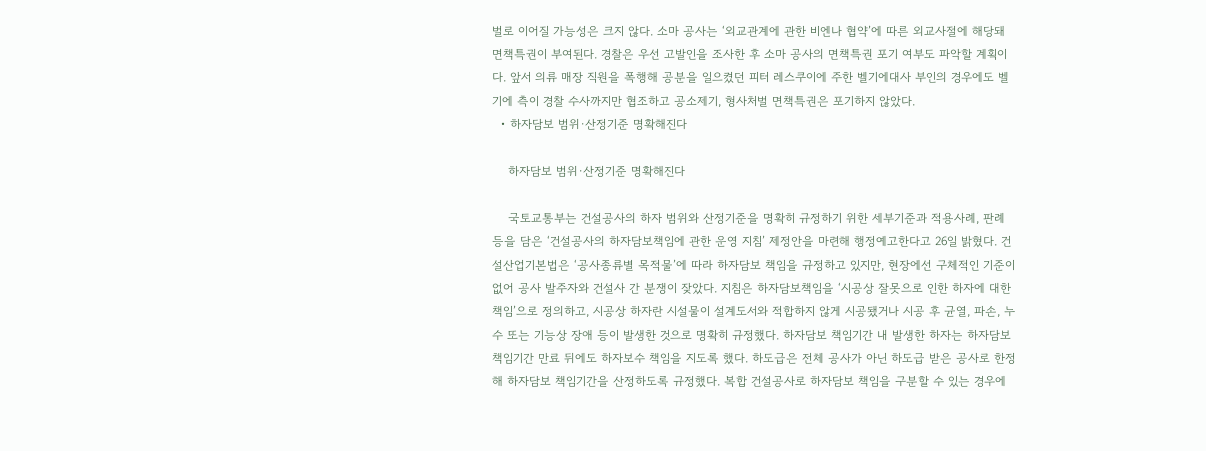벌로 이어질 가능성은 크지 않다. 소마 공사는 ‘외교관계에 관한 비엔나 협약’에 따른 외교사절에 해당돼 면책특권이 부여된다. 경찰은 우선 고발인을 조사한 후 소마 공사의 면책특권 포기 여부도 파악할 계획이다. 앞서 의류 매장 직원을 폭행해 공분을 일으켰던 피터 레스쿠이에 주한 벨기에대사 부인의 경우에도 벨기에 측이 경찰 수사까지만 협조하고 공소제기, 형사처벌 면책특권은 포기하지 않았다.
  • 하자담보 범위·산정기준 명확해진다

    하자담보 범위·산정기준 명확해진다

    국토교통부는 건설공사의 하자 범위와 산정기준을 명확히 규정하기 위한 세부기준과 적용사례, 판례 등을 담은 ‘건설공사의 하자담보책임에 관한 운영 지침’ 제정안을 마련해 행정예고한다고 26일 밝혔다. 건설산업기본법은 ‘공사종류별 목적물’에 따라 하자담보 책임을 규정하고 있지만, 현장에선 구체적인 기준이 없어 공사 발주자와 건설사 간 분쟁이 잦았다. 지침은 하자담보책임을 ‘시공상 잘못으로 인한 하자에 대한 책임’으로 정의하고, 시공상 하자란 시설물이 설계도서와 적합하지 않게 시공됐거나 시공 후 균열, 파손, 누수 또는 기능상 장애 등이 발생한 것으로 명확히 규정했다. 하자담보 책임기간 내 발생한 하자는 하자담보 책임기간 만료 뒤에도 하자보수 책임을 지도록 했다. 하도급은 전체 공사가 아닌 하도급 받은 공사로 한정해 하자담보 책임기간을 산정하도록 규정했다. 복합 건설공사로 하자담보 책임을 구분할 수 있는 경우에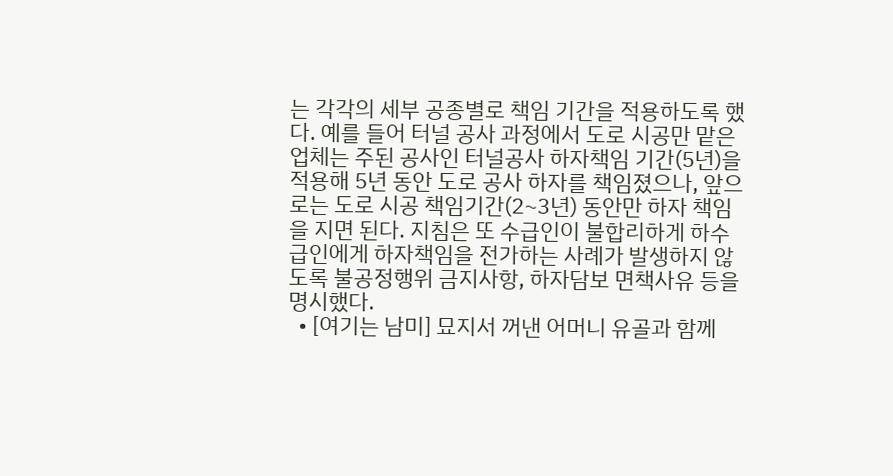는 각각의 세부 공종별로 책임 기간을 적용하도록 했다. 예를 들어 터널 공사 과정에서 도로 시공만 맡은 업체는 주된 공사인 터널공사 하자책임 기간(5년)을 적용해 5년 동안 도로 공사 하자를 책임졌으나, 앞으로는 도로 시공 책임기간(2~3년) 동안만 하자 책임을 지면 된다. 지침은 또 수급인이 불합리하게 하수급인에게 하자책임을 전가하는 사례가 발생하지 않도록 불공정행위 금지사항, 하자담보 면책사유 등을 명시했다.
  • [여기는 남미] 묘지서 꺼낸 어머니 유골과 함께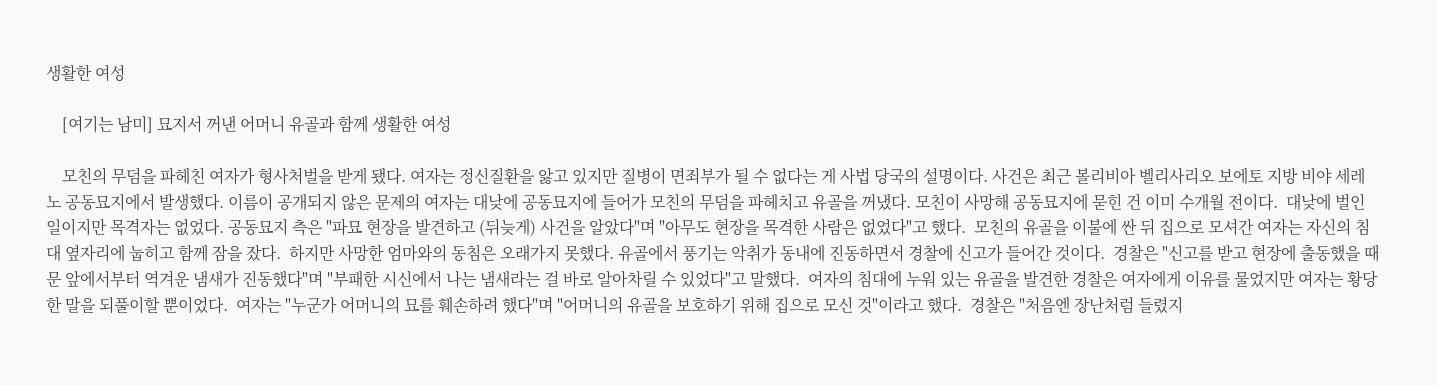생활한 여성

    [여기는 남미] 묘지서 꺼낸 어머니 유골과 함께 생활한 여성

    모친의 무덤을 파헤친 여자가 형사처벌을 받게 됐다. 여자는 정신질환을 앓고 있지만 질병이 면죄부가 될 수 없다는 게 사법 당국의 설명이다. 사건은 최근 볼리비아 벨리사리오 보에토 지방 비야 세레노 공동묘지에서 발생했다. 이름이 공개되지 않은 문제의 여자는 대낮에 공동묘지에 들어가 모친의 무덤을 파헤치고 유골을 꺼냈다. 모친이 사망해 공동묘지에 묻힌 건 이미 수개월 전이다.  대낮에 벌인 일이지만 목격자는 없었다. 공동묘지 측은 "파묘 현장을 발견하고 (뒤늦게) 사건을 알았다"며 "아무도 현장을 목격한 사람은 없었다"고 했다.  모친의 유골을 이불에 싼 뒤 집으로 모셔간 여자는 자신의 침대 옆자리에 눕히고 함께 잠을 잤다.  하지만 사망한 엄마와의 동침은 오래가지 못했다. 유골에서 풍기는 악취가 동내에 진동하면서 경찰에 신고가 들어간 것이다.  경찰은 "신고를 받고 현장에 출동했을 때 문 앞에서부터 역겨운 냄새가 진동했다"며 "부패한 시신에서 나는 냄새라는 걸 바로 알아차릴 수 있었다"고 말했다.  여자의 침대에 누워 있는 유골을 발견한 경찰은 여자에게 이유를 물었지만 여자는 황당한 말을 되풀이할 뿐이었다.  여자는 "누군가 어머니의 묘를 훼손하려 했다"며 "어머니의 유골을 보호하기 위해 집으로 모신 것"이라고 했다.  경찰은 "처음엔 장난처럼 들렸지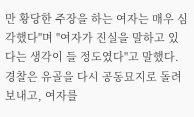만 황당한 주장을 하는 여자는 매우 심각했다"며 "여자가 진실을 말하고 있다는 생각이 들 정도였다"고 말했다.  경찰은 유골을 다시 공동묘지로 돌려보내고, 여자를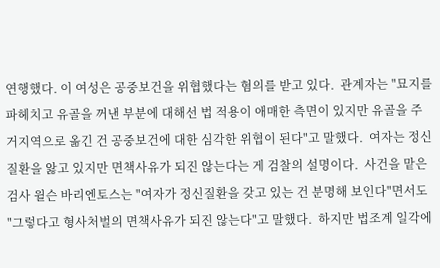연행했다. 이 여성은 공중보건을 위협했다는 혐의를 받고 있다.  관계자는 "묘지를 파헤치고 유골을 꺼낸 부분에 대해선 법 적용이 애매한 측면이 있지만 유골을 주거지역으로 옮긴 건 공중보건에 대한 심각한 위협이 된다"고 말했다.  여자는 정신질환을 앓고 있지만 면책사유가 되진 않는다는 게 검찰의 설명이다.  사건을 맡은 검사 윌슨 바리엔토스는 "여자가 정신질환을 갖고 있는 건 분명해 보인다"면서도 "그렇다고 형사처벌의 면책사유가 되진 않는다"고 말했다.  하지만 법조계 일각에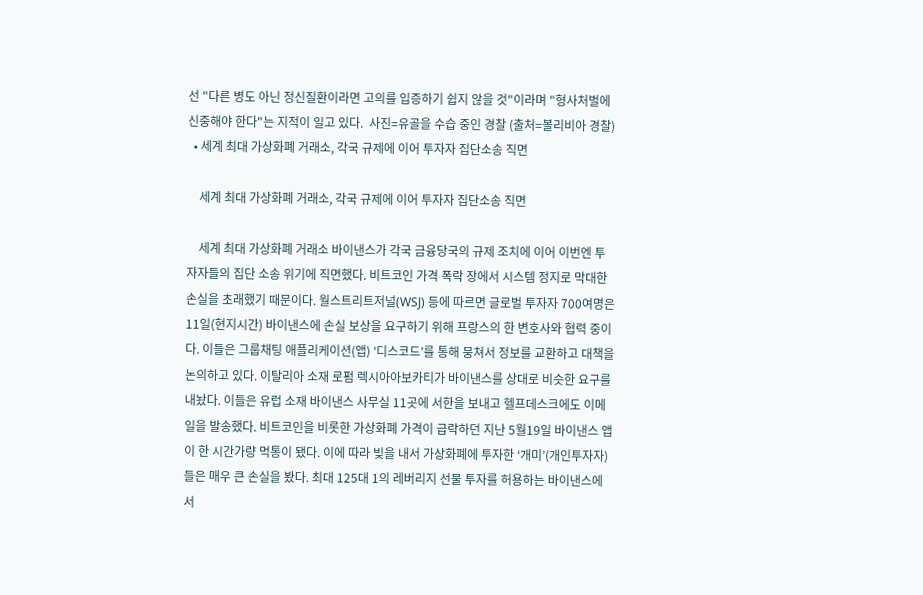선 "다른 병도 아닌 정신질환이라면 고의를 입증하기 쉽지 않을 것"이라며 "형사처벌에 신중해야 한다"는 지적이 일고 있다.  사진=유골을 수습 중인 경찰 (출처=볼리비아 경찰)
  • 세계 최대 가상화폐 거래소, 각국 규제에 이어 투자자 집단소송 직면

    세계 최대 가상화폐 거래소, 각국 규제에 이어 투자자 집단소송 직면

    세계 최대 가상화폐 거래소 바이낸스가 각국 금융당국의 규제 조치에 이어 이번엔 투자자들의 집단 소송 위기에 직면했다. 비트코인 가격 폭락 장에서 시스템 정지로 막대한 손실을 초래했기 때문이다. 월스트리트저널(WSJ) 등에 따르면 글로벌 투자자 700여명은 11일(현지시간) 바이낸스에 손실 보상을 요구하기 위해 프랑스의 한 변호사와 협력 중이다. 이들은 그룹채팅 애플리케이션(앱) ‘디스코드’를 통해 뭉쳐서 정보를 교환하고 대책을 논의하고 있다. 이탈리아 소재 로펌 렉시아아보카티가 바이낸스를 상대로 비슷한 요구를 내놨다. 이들은 유럽 소재 바이낸스 사무실 11곳에 서한을 보내고 헬프데스크에도 이메일을 발송했다. 비트코인을 비롯한 가상화폐 가격이 급락하던 지난 5월19일 바이낸스 앱이 한 시간가량 먹통이 됐다. 이에 따라 빚을 내서 가상화폐에 투자한 ‘개미’(개인투자자)들은 매우 큰 손실을 봤다. 최대 125대 1의 레버리지 선물 투자를 허용하는 바이낸스에서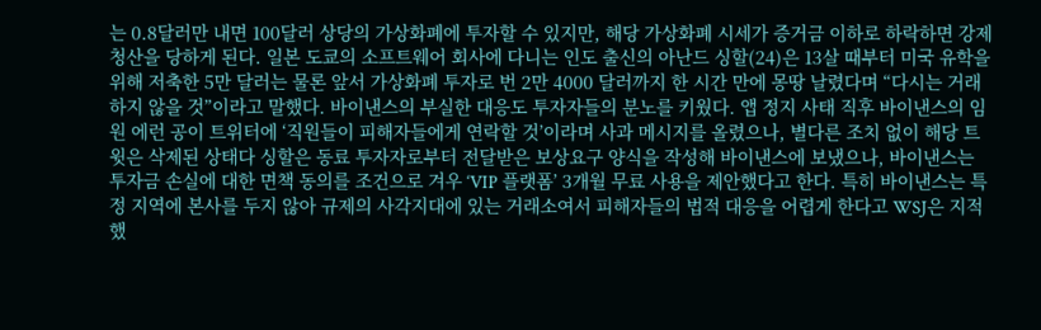는 0.8달러만 내면 100달러 상당의 가상화폐에 투자할 수 있지만, 해당 가상화폐 시세가 증거금 이하로 하락하면 강제 청산을 당하게 된다. 일본 도쿄의 소프트웨어 회사에 다니는 인도 출신의 아난드 싱할(24)은 13살 때부터 미국 유학을 위해 저축한 5만 달러는 물론 앞서 가상화폐 투자로 번 2만 4000 달러까지 한 시간 만에 몽땅 날렸다며 “다시는 거래하지 않을 것”이라고 말했다. 바이낸스의 부실한 대응도 투자자들의 분노를 키웠다. 앱 정지 사태 직후 바이낸스의 임원 에런 공이 트위터에 ‘직원들이 피해자들에게 연락할 것’이라며 사과 메시지를 올렸으나, 별다른 조치 없이 해당 트윗은 삭제된 상태다 싱할은 동료 투자자로부터 전달받은 보상요구 양식을 작성해 바이낸스에 보냈으나, 바이낸스는 투자금 손실에 대한 면책 동의를 조건으로 겨우 ‘VIP 플랫폼’ 3개월 무료 사용을 제안했다고 한다. 특히 바이낸스는 특정 지역에 본사를 두지 않아 규제의 사각지대에 있는 거래소여서 피해자들의 법적 대응을 어렵게 한다고 WSJ은 지적했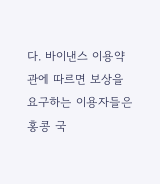다. 바이낸스 이용약관에 따르면 보상을 요구하는 이용자들은 홍콩 국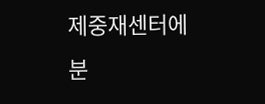제중재센터에 분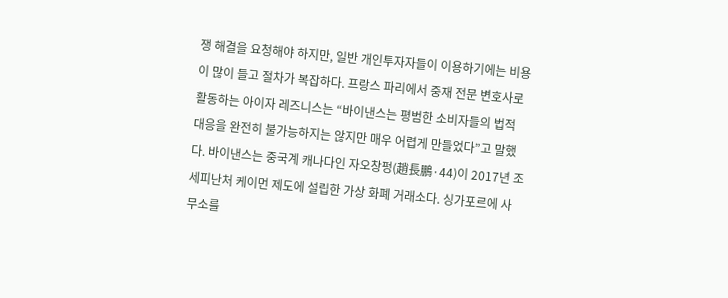쟁 해결을 요청해야 하지만, 일반 개인투자자들이 이용하기에는 비용이 많이 들고 절차가 복잡하다. 프랑스 파리에서 중재 전문 변호사로 활동하는 아이자 레즈니스는 “바이낸스는 평범한 소비자들의 법적 대응을 완전히 불가능하지는 않지만 매우 어렵게 만들었다”고 말했다. 바이낸스는 중국계 캐나다인 자오창펑(趙長鵬·44)이 2017년 조세피난처 케이먼 제도에 설립한 가상 화폐 거래소다. 싱가포르에 사무소를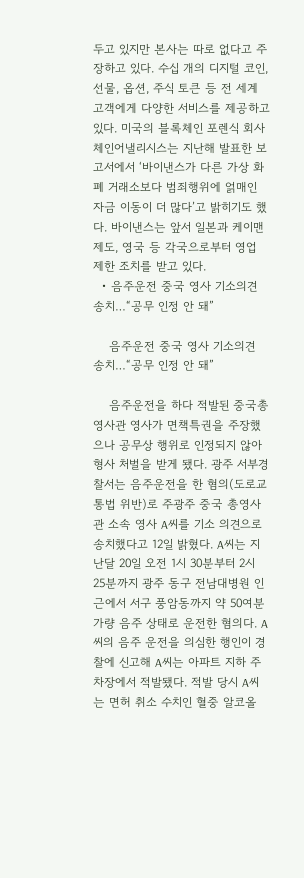두고 있지만 본사는 따로 없다고 주장하고 있다. 수십 개의 디지털 코인, 선물, 옵션, 주식 토큰 등 전 세계 고객에게 다양한 서비스를 제공하고 있다. 미국의 블록체인 포렌식 회사 체인어낼리시스는 지난해 발표한 보고서에서 ‘바이낸스가 다른 가상 화폐 거래소보다 범죄행위에 얽매인 자금 이동이 더 많다’고 밝히기도 했다. 바이낸스는 앞서 일본과 케이맨제도, 영국 등 각국으로부터 영업 제한 조치를 받고 있다.
  • 음주운전 중국 영사 기소의견 송치…“공무 인정 안 돼”

    음주운전 중국 영사 기소의견 송치…“공무 인정 안 돼”

    음주운전을 하다 적발된 중국총영사관 영사가 면책특권을 주장했으나 공무상 행위로 인정되지 않아 형사 처벌을 받게 됐다. 광주 서부경찰서는 음주운전을 한 혐의(도로교통법 위반)로 주광주 중국 총영사관 소속 영사 A씨를 기소 의견으로 송치했다고 12일 밝혔다. A씨는 지난달 20일 오전 1시 30분부터 2시 25분까지 광주 동구 전남대병원 인근에서 서구 풍암동까지 약 50여분 가량 음주 상태로 운전한 혐의다. A씨의 음주 운전을 의심한 행인이 경찰에 신고해 A씨는 아파트 지하 주차장에서 적발됐다. 적발 당시 A씨는 면허 취소 수치인 혈중 알코올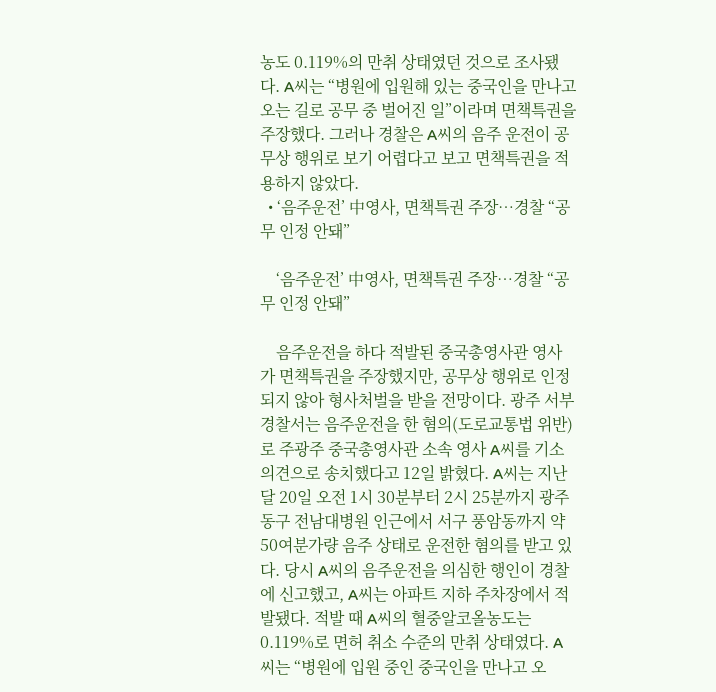농도 0.119%의 만취 상태였던 것으로 조사됐다. A씨는 “병원에 입원해 있는 중국인을 만나고 오는 길로 공무 중 벌어진 일”이라며 면책특권을 주장했다. 그러나 경찰은 A씨의 음주 운전이 공무상 행위로 보기 어렵다고 보고 면책특권을 적용하지 않았다.
  • ‘음주운전’ 中영사, 면책특권 주장…경찰 “공무 인정 안돼”

    ‘음주운전’ 中영사, 면책특권 주장…경찰 “공무 인정 안돼”

    음주운전을 하다 적발된 중국총영사관 영사가 면책특권을 주장했지만, 공무상 행위로 인정되지 않아 형사처벌을 받을 전망이다. 광주 서부경찰서는 음주운전을 한 혐의(도로교통법 위반)로 주광주 중국총영사관 소속 영사 A씨를 기소 의견으로 송치했다고 12일 밝혔다. A씨는 지난달 20일 오전 1시 30분부터 2시 25분까지 광주 동구 전남대병원 인근에서 서구 풍암동까지 약 50여분가량 음주 상태로 운전한 혐의를 받고 있다. 당시 A씨의 음주운전을 의심한 행인이 경찰에 신고했고, A씨는 아파트 지하 주차장에서 적발됐다. 적발 때 A씨의 혈중알코올농도는 0.119%로 면허 취소 수준의 만취 상태였다. A씨는 “병원에 입원 중인 중국인을 만나고 오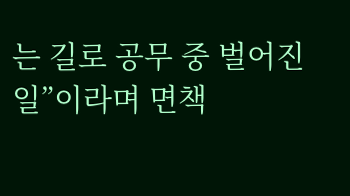는 길로 공무 중 벌어진 일”이라며 면책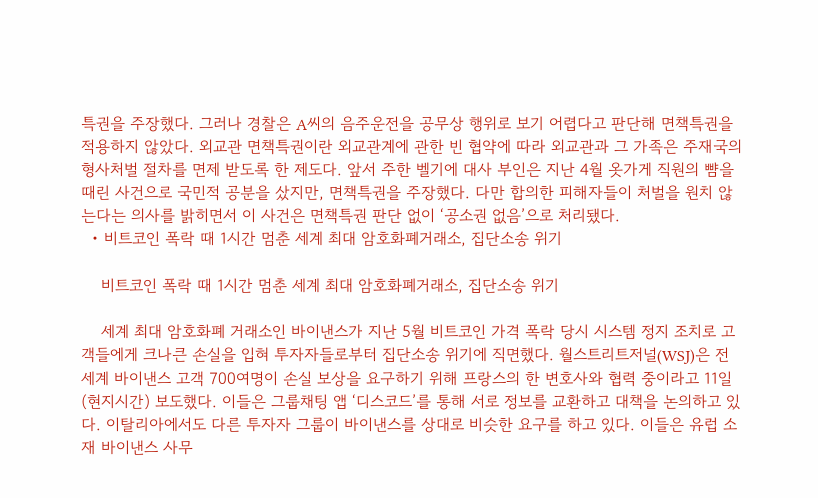특권을 주장했다. 그러나 경찰은 A씨의 음주운전을 공무상 행위로 보기 어렵다고 판단해 면책특권을 적용하지 않았다. 외교관 면책특권이란 외교관계에 관한 빈 협약에 따라 외교관과 그 가족은 주재국의 형사처벌 절차를 면제 받도록 한 제도다. 앞서 주한 벨기에 대사 부인은 지난 4월 옷가게 직원의 뺨을 때린 사건으로 국민적 공분을 샀지만, 면책특권을 주장했다. 다만 합의한 피해자들이 처벌을 원치 않는다는 의사를 밝히면서 이 사건은 면책특권 판단 없이 ‘공소권 없음’으로 처리됐다.
  • 비트코인 폭락 때 1시간 멈춘 세계 최대 암호화폐거래소, 집단소송 위기

    비트코인 폭락 때 1시간 멈춘 세계 최대 암호화폐거래소, 집단소송 위기

    세계 최대 암호화폐 거래소인 바이낸스가 지난 5월 비트코인 가격 폭락 당시 시스템 정지 조치로 고객들에게 크나큰 손실을 입혀 투자자들로부터 집단소송 위기에 직면했다. 월스트리트저널(WSJ)은 전 세계 바이낸스 고객 700여명이 손실 보상을 요구하기 위해 프랑스의 한 변호사와 협력 중이라고 11일(현지시간) 보도했다. 이들은 그룹채팅 앱 ‘디스코드’를 통해 서로 정보를 교환하고 대책을 논의하고 있다. 이탈리아에서도 다른 투자자 그룹이 바이낸스를 상대로 비슷한 요구를 하고 있다. 이들은 유럽 소재 바이낸스 사무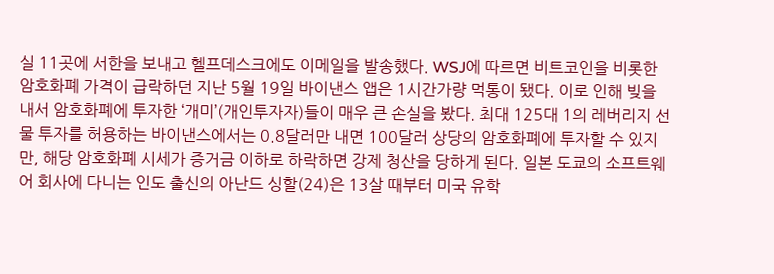실 11곳에 서한을 보내고 헬프데스크에도 이메일을 발송했다. WSJ에 따르면 비트코인을 비롯한 암호화폐 가격이 급락하던 지난 5월 19일 바이낸스 앱은 1시간가량 먹통이 됐다. 이로 인해 빚을 내서 암호화폐에 투자한 ‘개미’(개인투자자)들이 매우 큰 손실을 봤다. 최대 125대 1의 레버리지 선물 투자를 허용하는 바이낸스에서는 0.8달러만 내면 100달러 상당의 암호화폐에 투자할 수 있지만, 해당 암호화폐 시세가 증거금 이하로 하락하면 강제 청산을 당하게 된다. 일본 도쿄의 소프트웨어 회사에 다니는 인도 출신의 아난드 싱할(24)은 13살 때부터 미국 유학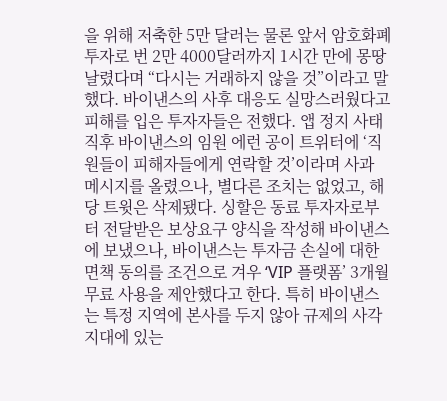을 위해 저축한 5만 달러는 물론 앞서 암호화폐 투자로 번 2만 4000달러까지 1시간 만에 몽땅 날렸다며 “다시는 거래하지 않을 것”이라고 말했다. 바이낸스의 사후 대응도 실망스러웠다고 피해를 입은 투자자들은 전했다. 앱 정지 사태 직후 바이낸스의 임원 에런 공이 트위터에 ‘직원들이 피해자들에게 연락할 것’이라며 사과 메시지를 올렸으나, 별다른 조치는 없었고, 해당 트윗은 삭제됐다. 싱할은 동료 투자자로부터 전달받은 보상요구 양식을 작성해 바이낸스에 보냈으나, 바이낸스는 투자금 손실에 대한 면책 동의를 조건으로 겨우 ‘VIP 플랫폼’ 3개월 무료 사용을 제안했다고 한다. 특히 바이낸스는 특정 지역에 본사를 두지 않아 규제의 사각지대에 있는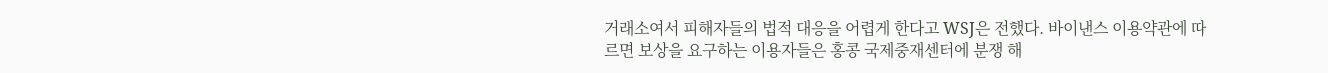거래소여서 피해자들의 법적 대응을 어렵게 한다고 WSJ은 전했다. 바이낸스 이용약관에 따르면 보상을 요구하는 이용자들은 홍콩 국제중재센터에 분쟁 해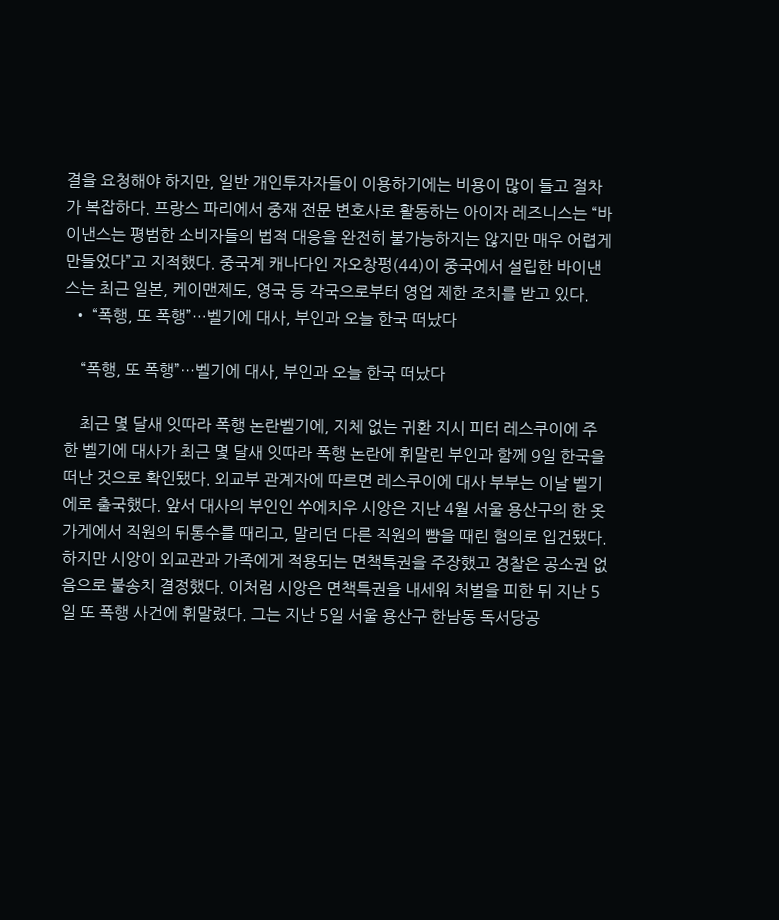결을 요청해야 하지만, 일반 개인투자자들이 이용하기에는 비용이 많이 들고 절차가 복잡하다. 프랑스 파리에서 중재 전문 변호사로 활동하는 아이자 레즈니스는 “바이낸스는 평범한 소비자들의 법적 대응을 완전히 불가능하지는 않지만 매우 어렵게 만들었다”고 지적했다. 중국계 캐나다인 자오창펑(44)이 중국에서 설립한 바이낸스는 최근 일본, 케이맨제도, 영국 등 각국으로부터 영업 제한 조치를 받고 있다.
  • “폭행, 또 폭행”…벨기에 대사, 부인과 오늘 한국 떠났다

    “폭행, 또 폭행”…벨기에 대사, 부인과 오늘 한국 떠났다

    최근 몇 달새 잇따라 폭행 논란벨기에, 지체 없는 귀환 지시 피터 레스쿠이에 주한 벨기에 대사가 최근 몇 달새 잇따라 폭행 논란에 휘말린 부인과 함께 9일 한국을 떠난 것으로 확인됐다. 외교부 관계자에 따르면 레스쿠이에 대사 부부는 이날 벨기에로 출국했다. 앞서 대사의 부인인 쑤에치우 시앙은 지난 4월 서울 용산구의 한 옷가게에서 직원의 뒤통수를 때리고, 말리던 다른 직원의 뺨을 때린 혐의로 입건됐다. 하지만 시앙이 외교관과 가족에게 적용되는 면책특권을 주장했고 경찰은 공소권 없음으로 불송치 결정했다. 이처럼 시앙은 면책특권을 내세워 처벌을 피한 뒤 지난 5일 또 폭행 사건에 휘말렸다. 그는 지난 5일 서울 용산구 한남동 독서당공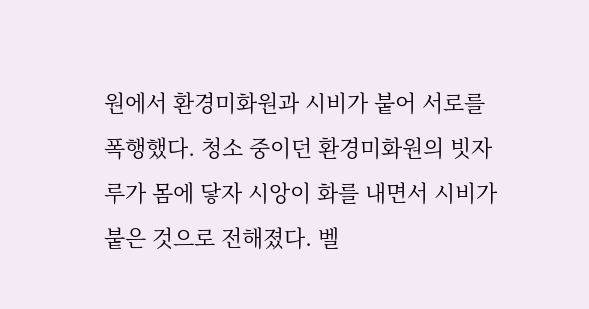원에서 환경미화원과 시비가 붙어 서로를 폭행했다. 청소 중이던 환경미화원의 빗자루가 몸에 닿자 시앙이 화를 내면서 시비가 붙은 것으로 전해졌다. 벨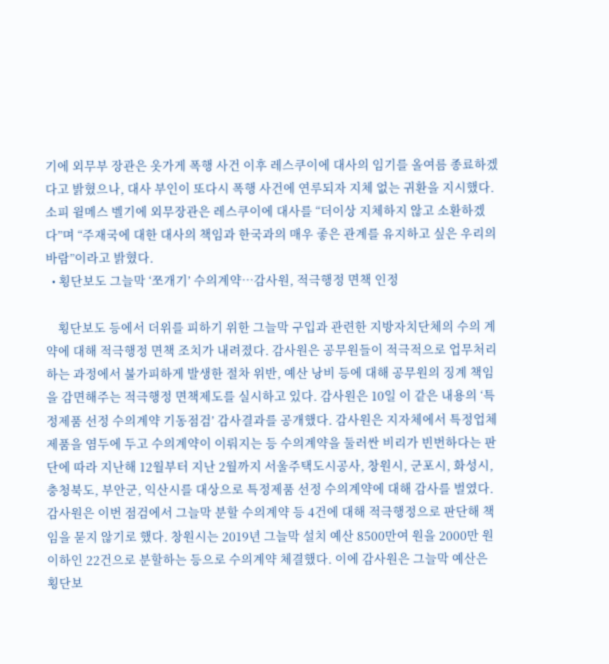기에 외무부 장관은 옷가게 폭행 사건 이후 레스쿠이에 대사의 임기를 올여름 종료하겠다고 밝혔으나, 대사 부인이 또다시 폭행 사건에 연루되자 지체 없는 귀환을 지시했다. 소피 윌메스 벨기에 외무장관은 레스쿠이에 대사를 “더이상 지체하지 않고 소환하겠다”며 “주재국에 대한 대사의 책임과 한국과의 매우 좋은 관계를 유지하고 싶은 우리의 바람”이라고 밝혔다.
  • 횡단보도 그늘막 ‘쪼개기’ 수의계약…감사원, 적극행정 면책 인정

    횡단보도 등에서 더위를 피하기 위한 그늘막 구입과 관련한 지방자치단체의 수의 계약에 대해 적극행정 면책 조치가 내려졌다. 감사원은 공무원들이 적극적으로 업무처리 하는 과정에서 불가피하게 발생한 절차 위반, 예산 낭비 등에 대해 공무원의 징계 책임을 감면해주는 적극행정 면책제도를 실시하고 있다. 감사원은 10일 이 같은 내용의 ‘특정제품 선정 수의계약 기동점검’ 감사결과를 공개했다. 감사원은 지자체에서 특정업체 제품을 염두에 두고 수의계약이 이뤄지는 등 수의계약을 둘러싼 비리가 빈번하다는 판단에 따라 지난해 12월부터 지난 2월까지 서울주택도시공사, 창원시, 군포시, 화성시, 충청북도, 부안군, 익산시를 대상으로 특정제품 선정 수의계약에 대해 감사를 벌였다. 감사원은 이번 점검에서 그늘막 분할 수의계약 등 4건에 대해 적극행정으로 판단해 책임을 묻지 않기로 했다. 창원시는 2019년 그늘막 설치 예산 8500만여 원을 2000만 원 이하인 22건으로 분할하는 등으로 수의계약 체결했다. 이에 감사원은 그늘막 예산은 횡단보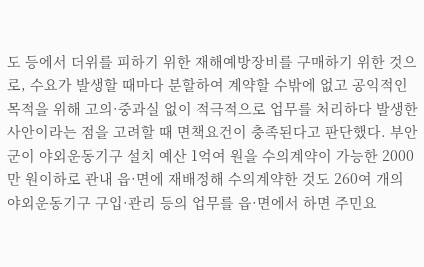도 등에서 더위를 피하기 위한 재해예방장비를 구매하기 위한 것으로, 수요가 발생할 때마다 분할하여 계약할 수밖에 없고 공익적인 목적을 위해 고의·중과실 없이 적극적으로 업무를 처리하다 발생한 사안이라는 점을 고려할 때 면책요건이 충족된다고 판단했다. 부안군이 야외운동기구 설치 예산 1억여 원을 수의계약이 가능한 2000 만 원이하로 관내 읍·면에 재배정해 수의계약한 것도 260여 개의 야외운동기구 구입·관리 등의 업무를 읍·면에서 하면 주민요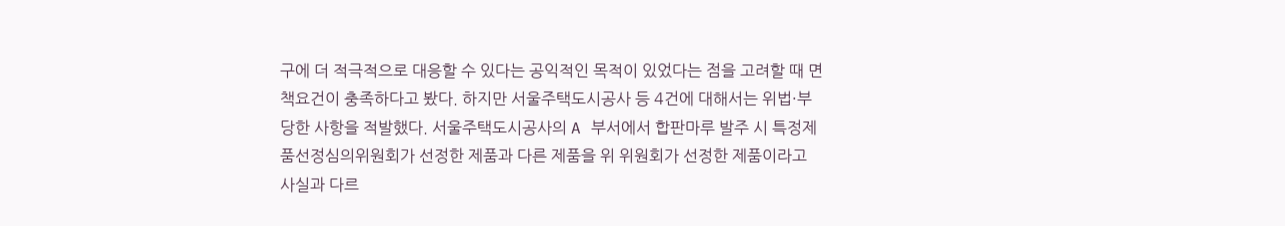구에 더 적극적으로 대응할 수 있다는 공익적인 목적이 있었다는 점을 고려할 때 면책요건이 충족하다고 봤다. 하지만 서울주택도시공사 등 4건에 대해서는 위법·부당한 사항을 적발했다. 서울주택도시공사의 A 부서에서 합판마루 발주 시 특정제품선정심의위원회가 선정한 제품과 다른 제품을 위 위원회가 선정한 제품이라고 사실과 다르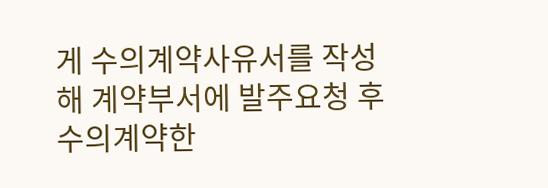게 수의계약사유서를 작성해 계약부서에 발주요청 후 수의계약한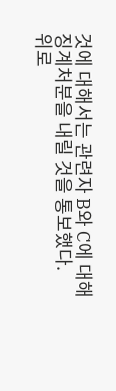것에 대해서는 관련자 B와 C에 대해 징계처분을 내릴 것을 통보했다.
위로